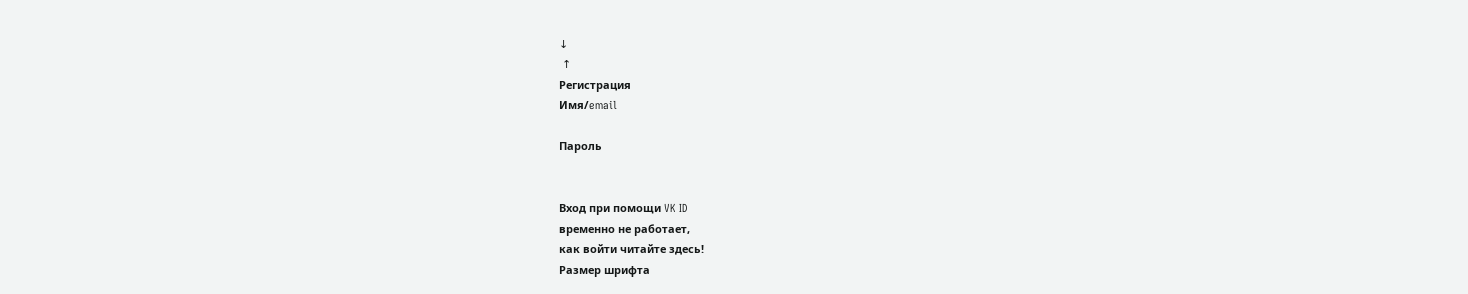↓
 ↑
Регистрация
Имя/email

Пароль


Вход при помощи VK ID
временно не работает,
как войти читайте здесь!
Размер шрифта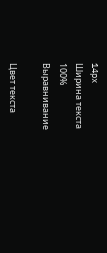14px
Ширина текста
100%
Выравнивание

Цвет текста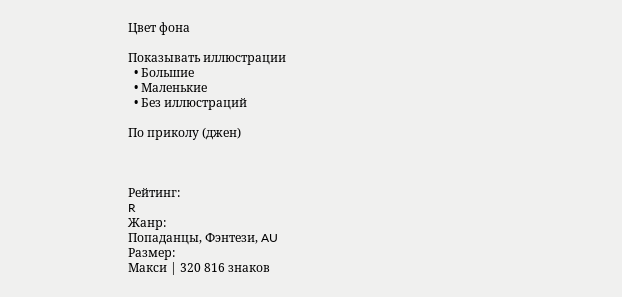Цвет фона

Показывать иллюстрации
  • Большие
  • Маленькие
  • Без иллюстраций

По приколу (джен)



Рейтинг:
R
Жанр:
Попаданцы, Фэнтези, AU
Размер:
Макси | 320 816 знаков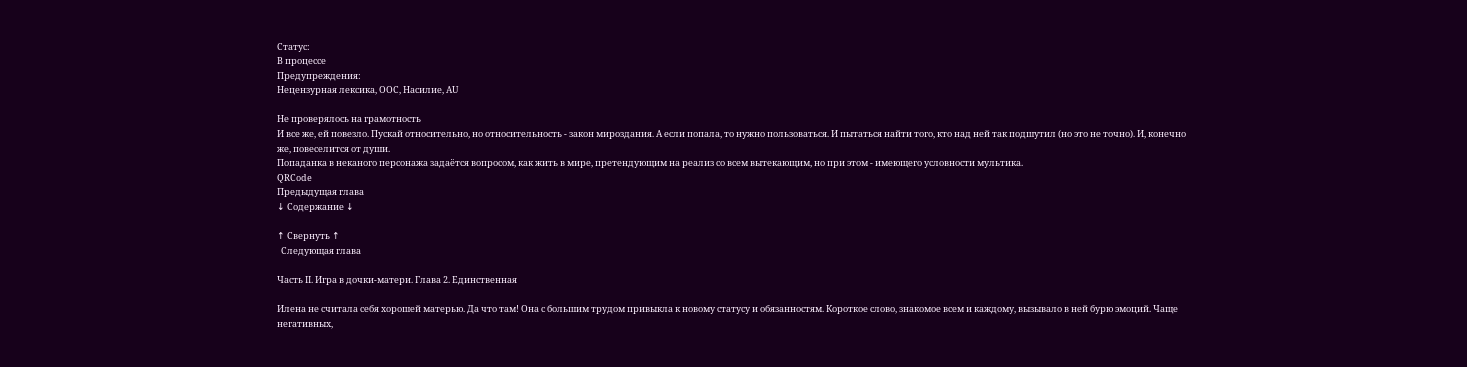Статус:
В процессе
Предупреждения:
Нецензурная лексика, ООС, Насилие, AU

Не проверялось на грамотность
И все же, ей повезло. Пускай относительно, но относительность - закон мироздания. А если попала, то нужно пользоваться. И пытаться найти того, кто над ней так подшутил (но это не точно). И, конечно же, повеселится от души.
Попаданка в неканого персонажа задаётся вопросом, как жить в мире, претендующим на реализ со всем вытекающим, но при этом - имеющего условности мультика.
QRCode
Предыдущая глава
↓ Содержание ↓

↑ Свернуть ↑
  Следующая глава

Часть II. Игра в дочки-матери. Глава 2. Единственная

Илена не считала себя хорошей матерью. Да что там! Она с большим трудом привыкла к новому статусу и обязанностям. Короткое слово, знакомое всем и каждому, вызывало в ней бурю эмоций. Чаще негативных,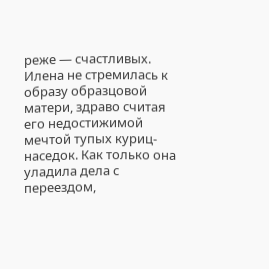реже — счастливых. Илена не стремилась к образу образцовой матери, здраво считая его недостижимой мечтой тупых куриц-наседок. Как только она уладила дела с переездом,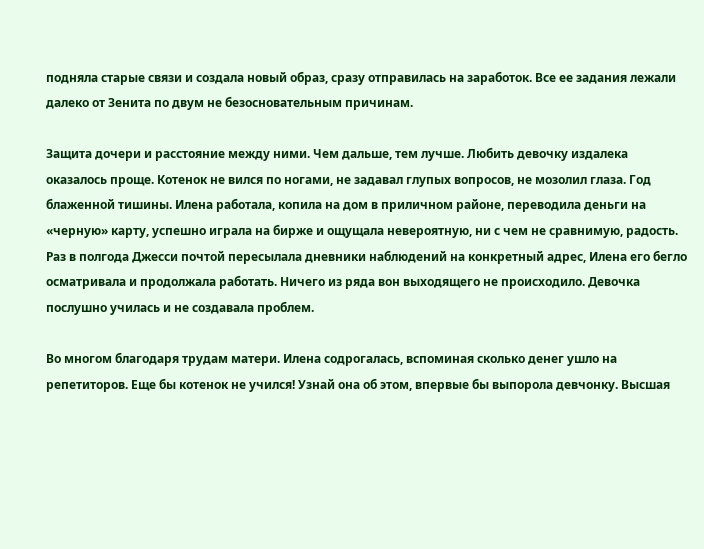подняла старые связи и создала новый образ, сразу отправилась на заработок. Все ее задания лежали далеко от Зенита по двум не безосновательным причинам.

Защита дочери и расстояние между ними. Чем дальше, тем лучше. Любить девочку издалека оказалось проще. Котенок не вился по ногами, не задавал глупых вопросов, не мозолил глаза. Год блаженной тишины. Илена работала, копила на дом в приличном районе, переводила деньги на «черную» карту, успешно играла на бирже и ощущала невероятную, ни с чем не сравнимую, радость. Раз в полгода Джесси почтой пересылала дневники наблюдений на конкретный адрес, Илена его бегло осматривала и продолжала работать. Ничего из ряда вон выходящего не происходило. Девочка послушно училась и не создавала проблем.

Во многом благодаря трудам матери. Илена содрогалась, вспоминая сколько денег ушло на репетиторов. Еще бы котенок не учился! Узнай она об этом, впервые бы выпорола девчонку. Высшая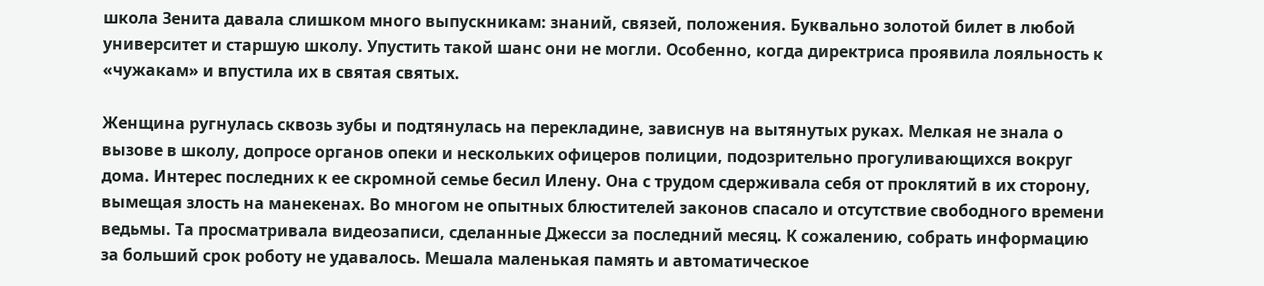школа Зенита давала слишком много выпускникам: знаний, связей, положения. Буквально золотой билет в любой университет и старшую школу. Упустить такой шанс они не могли. Особенно, когда директриса проявила лояльность к «чужакам» и впустила их в святая святых.

Женщина ругнулась сквозь зубы и подтянулась на перекладине, зависнув на вытянутых руках. Мелкая не знала о вызове в школу, допросе органов опеки и нескольких офицеров полиции, подозрительно прогуливающихся вокруг дома. Интерес последних к ее скромной семье бесил Илену. Она с трудом сдерживала себя от проклятий в их сторону, вымещая злость на манекенах. Во многом не опытных блюстителей законов спасало и отсутствие свободного времени ведьмы. Та просматривала видеозаписи, сделанные Джесси за последний месяц. К сожалению, собрать информацию за больший срок роботу не удавалось. Мешала маленькая память и автоматическое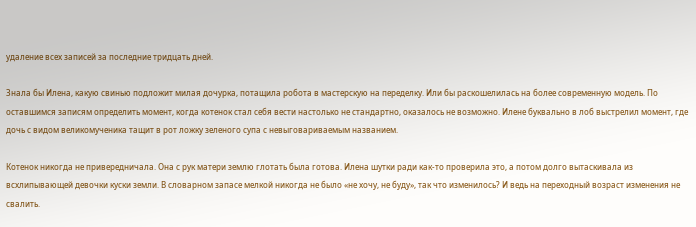удаление всех записей за последние тридцать дней.

Знала бы Илена, какую свинью подложит милая дочурка, потащила робота в мастерскую на переделку. Или бы раскошелилась на более современную модель. По оставшимся записям определить момент, когда котенок стал себя вести настолько не стандартно, оказалось не возможно. Илене буквально в лоб выстрелил момент, где дочь с видом великомученика тащит в рот ложку зеленого супа с невыговариваемым названием.

Котенок никогда не привередничала. Она с рук матери землю глотать была готова. Илена шутки ради как-то проверила это, а потом долго вытаскивала из всхлипывающей девочки куски земли. В словарном запасе мелкой никогда не было «не хочу, не буду», так что изменилось? И ведь на переходный возраст изменения не свалить.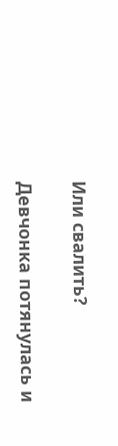Или свалить?

Девчонка потянулась и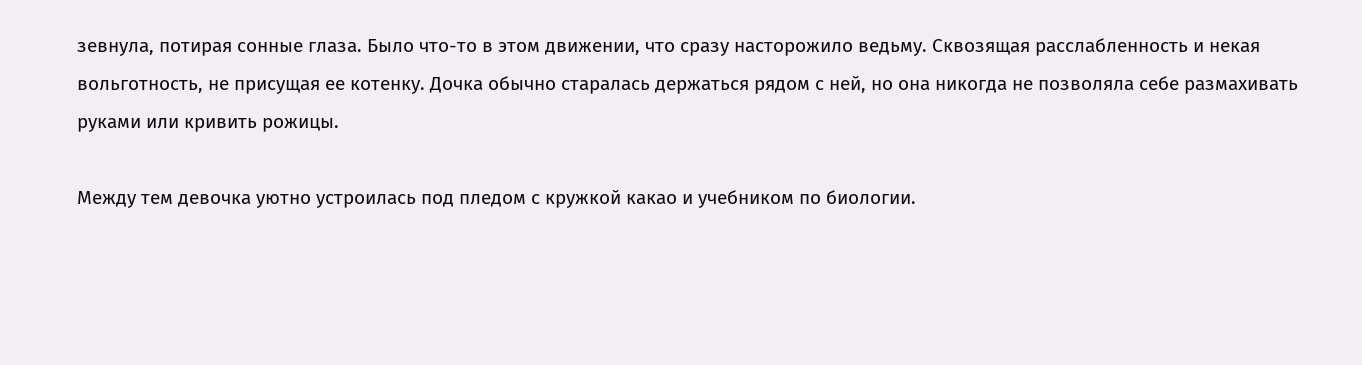зевнула, потирая сонные глаза. Было что-то в этом движении, что сразу насторожило ведьму. Сквозящая расслабленность и некая вольготность, не присущая ее котенку. Дочка обычно старалась держаться рядом с ней, но она никогда не позволяла себе размахивать руками или кривить рожицы.

Между тем девочка уютно устроилась под пледом с кружкой какао и учебником по биологии.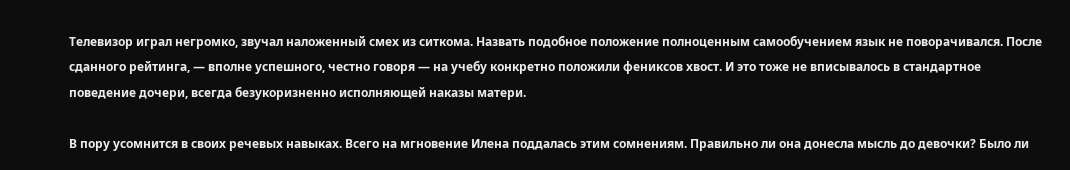Телевизор играл негромко, звучал наложенный смех из ситкома. Назвать подобное положение полноценным самообучением язык не поворачивался. После сданного рейтинга, — вполне успешного, честно говоря — на учебу конкретно положили фениксов хвост. И это тоже не вписывалось в стандартное поведение дочери, всегда безукоризненно исполняющей наказы матери.

В пору усомнится в своих речевых навыках. Всего на мгновение Илена поддалась этим сомнениям. Правильно ли она донесла мысль до девочки? Было ли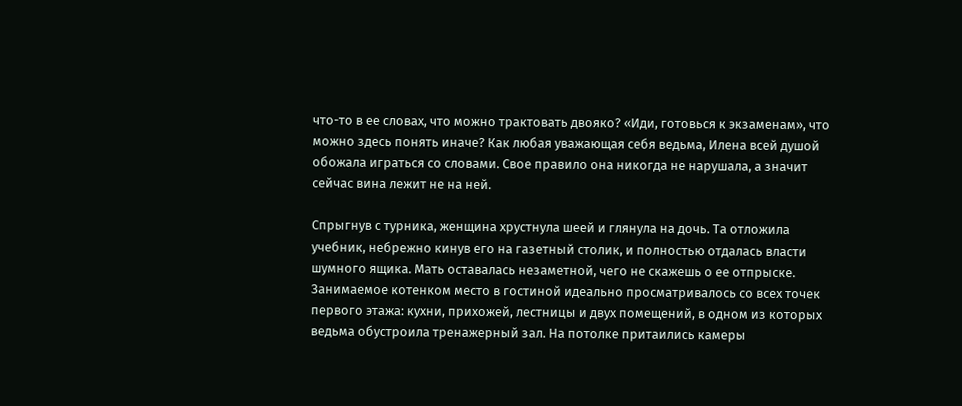что-то в ее словах, что можно трактовать двояко? «Иди, готовься к экзаменам», что можно здесь понять иначе? Как любая уважающая себя ведьма, Илена всей душой обожала играться со словами. Свое правило она никогда не нарушала, а значит сейчас вина лежит не на ней.

Спрыгнув с турника, женщина хрустнула шеей и глянула на дочь. Та отложила учебник, небрежно кинув его на газетный столик, и полностью отдалась власти шумного ящика. Мать оставалась незаметной, чего не скажешь о ее отпрыске. Занимаемое котенком место в гостиной идеально просматривалось со всех точек первого этажа: кухни, прихожей, лестницы и двух помещений, в одном из которых ведьма обустроила тренажерный зал. На потолке притаились камеры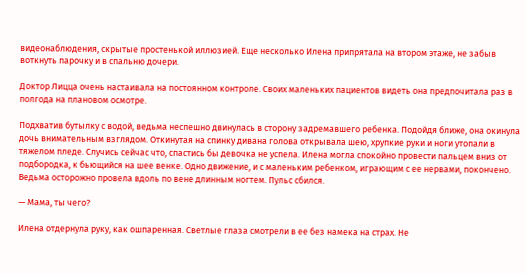видеонаблюдения, скрытые простенькой иллюзией. Еще несколько Илена припрятала на втором этаже, не забыв воткнуть парочку и в спальню дочери.

Доктор Лицца очень настаивала на постоянном контроле. Своих маленьких пациентов видеть она предпочитала раз в полгода на плановом осмотре.

Подхватив бутылку с водой, ведьма неспешно двинулась в сторону задремавшего ребенка. Подойдя ближе, она окинула дочь внимательным взглядом. Откинутая на спинку дивана голова открывала шею, хрупкие руки и ноги утопали в тяжелом пледе. Случись сейчас что, спастись бы девочка не успела. Илена могла спокойно провести пальцем вниз от подбородка, к бьющийся на шее венке. Одно движение, и с маленьким ребенком, играющим с ее нервами, покончено. Ведьма осторожно провела вдоль по вене длинным ногтем. Пульс сбился.

— Мама, ты чего?

Илена отдернула руку, как ошпаренная. Светлые глаза смотрели в ее без намека на страх. Не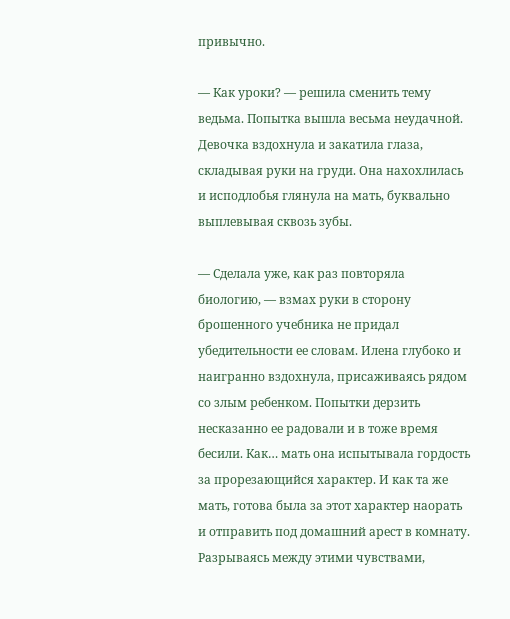привычно.

— Как уроки? — решила сменить тему ведьма. Попытка вышла весьма неудачной. Девочка вздохнула и закатила глаза, складывая руки на груди. Она нахохлилась и исподлобья глянула на мать, буквально выплевывая сквозь зубы.

— Сделала уже, как раз повторяла биологию, — взмах руки в сторону брошенного учебника не придал убедительности ее словам. Илена глубоко и наигранно вздохнула, присаживаясь рядом со злым ребенком. Попытки дерзить несказанно ее радовали и в тоже время бесили. Как… мать она испытывала гордость за прорезающийся характер. И как та же мать, готова была за этот характер наорать и отправить под домашний арест в комнату. Разрываясь между этими чувствами,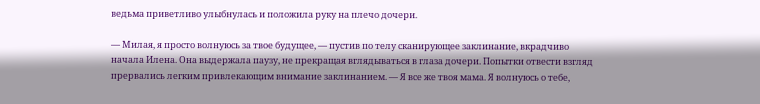ведьма приветливо улыбнулась и положила руку на плечо дочери.

— Милая, я просто волнуюсь за твое будущее, — пустив по телу сканирующее заклинание, вкрадчиво начала Илена. Она выдержала паузу, не прекращая вглядываться в глаза дочери. Попытки отвести взгляд прервались легким привлекающим внимание заклинанием. — Я все же твоя мама. Я волнуюсь о тебе,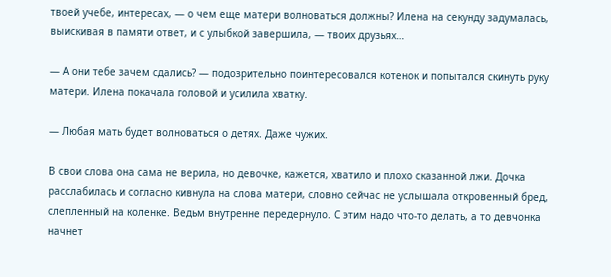твоей учебе, интересах, — о чем еще матери волноваться должны? Илена на секунду задумалась, выискивая в памяти ответ, и с улыбкой завершила, — твоих друзьях…

— А они тебе зачем сдались? — подозрительно поинтересовался котенок и попытался скинуть руку матери. Илена покачала головой и усилила хватку.

— Любая мать будет волноваться о детях. Даже чужих.

В свои слова она сама не верила, но девочке, кажется, хватило и плохо сказанной лжи. Дочка расслабилась и согласно кивнула на слова матери, словно сейчас не услышала откровенный бред, слепленный на коленке. Ведьм внутренне передернуло. С этим надо что-то делать, а то девчонка начнет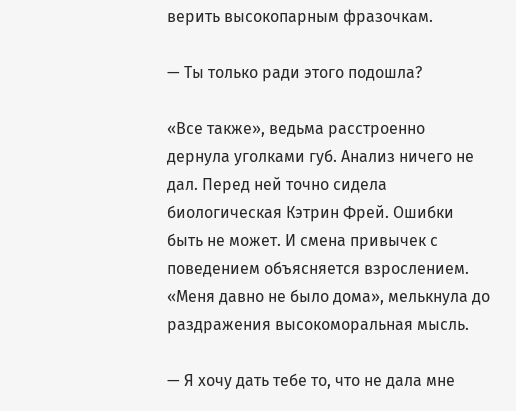верить высокопарным фразочкам.

— Ты только ради этого подошла?

«Все также», ведьма расстроенно дернула уголками губ. Анализ ничего не дал. Перед ней точно сидела биологическая Кэтрин Фрей. Ошибки быть не может. И смена привычек с поведением объясняется взрослением. «Меня давно не было дома», мелькнула до раздражения высокоморальная мысль.

— Я хочу дать тебе то, что не дала мне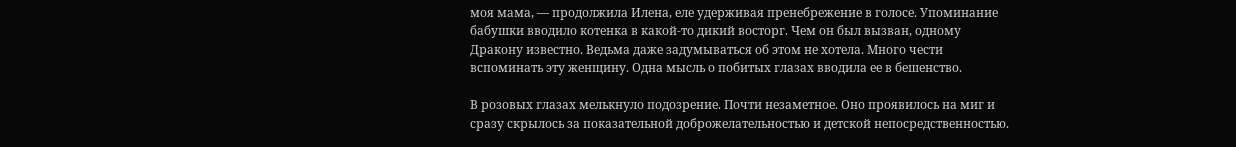моя мама, — продолжила Илена, еле удерживая пренебрежение в голосе. Упоминание бабушки вводило котенка в какой-то дикий восторг. Чем он был вызван, одному Дракону известно. Ведьма даже задумываться об этом не хотела. Много чести вспоминать эту женщину. Одна мысль о побитых глазах вводила ее в бешенство.

В розовых глазах мелькнуло подозрение. Почти незаметное. Оно проявилось на миг и сразу скрылось за показательной доброжелательностью и детской непосредственностью.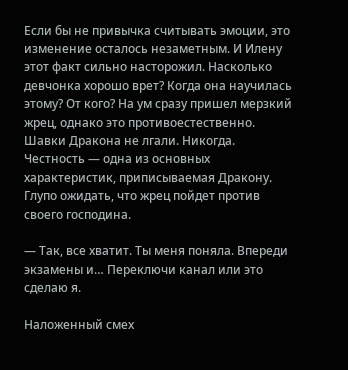Если бы не привычка считывать эмоции, это изменение осталось незаметным. И Илену этот факт сильно насторожил. Насколько девчонка хорошо врет? Когда она научилась этому? От кого? На ум сразу пришел мерзкий жрец, однако это противоестественно. Шавки Дракона не лгали. Никогда. Честность — одна из основных характеристик, приписываемая Дракону. Глупо ожидать, что жрец пойдет против своего господина.

— Так, все хватит. Ты меня поняла. Впереди экзамены и… Переключи канал или это сделаю я.

Наложенный смех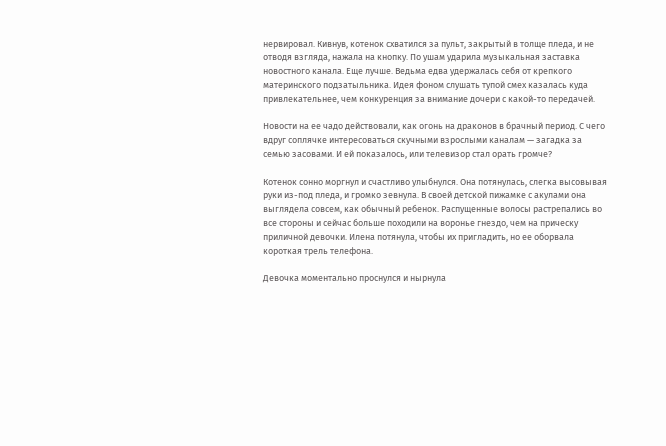нервировал. Кивнув, котенок схватился за пульт, закрытый в толще пледа, и не отводя взгляда, нажала на кнопку. По ушам ударила музыкальная заставка новостного канала. Еще лучше. Ведьма едва удержалась себя от крепкого материнского подзатыльника. Идея фоном слушать тупой смех казалась куда привлекательнее, чем конкуренция за внимание дочери с какой-то передачей.

Новости на ее чадо действовали, как огонь на драконов в брачный период. С чего вдруг соплячке интересоваться скучными взрослыми каналам — загадка за семью засовами. И ей показалось, или телевизор стал орать громче?

Котенок сонно моргнул и счастливо улыбнулся. Она потянулась, слегка высовывая руки из-под пледа, и громко зевнула. В своей детской пижамке с акулами она выглядела совсем, как обычный ребенок. Распущенные волосы растрепались во все стороны и сейчас больше походили на воронье гнездо, чем на прическу приличной девочки. Илена потянула, чтобы их пригладить, но ее оборвала короткая трель телефона.

Девочка моментально проснулся и нырнула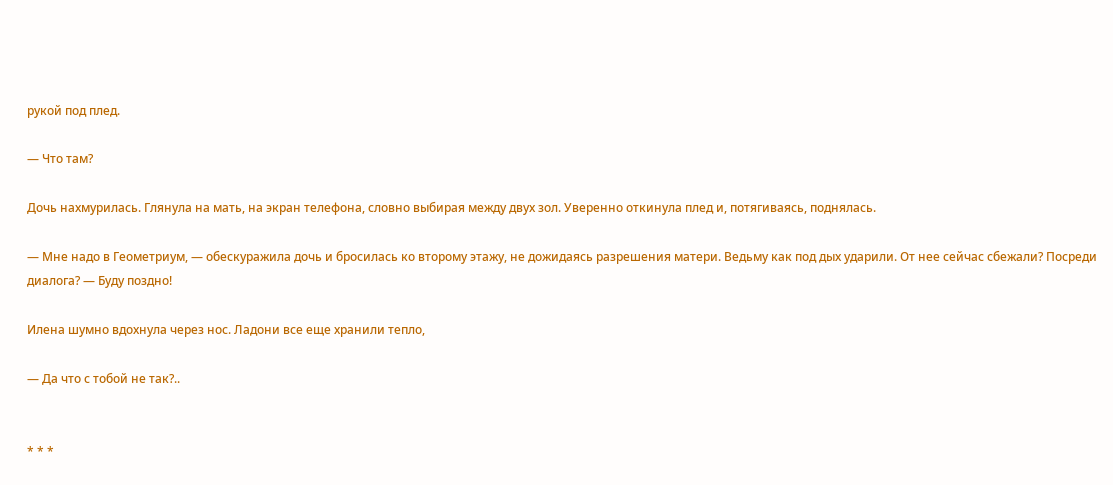рукой под плед.

— Что там?

Дочь нахмурилась. Глянула на мать, на экран телефона, словно выбирая между двух зол. Уверенно откинула плед и, потягиваясь, поднялась.

— Мне надо в Геометриум, — обескуражила дочь и бросилась ко второму этажу, не дожидаясь разрешения матери. Ведьму как под дых ударили. От нее сейчас сбежали? Посреди диалога? — Буду поздно!

Илена шумно вдохнула через нос. Ладони все еще хранили тепло,

— Да что с тобой не так?..


* * *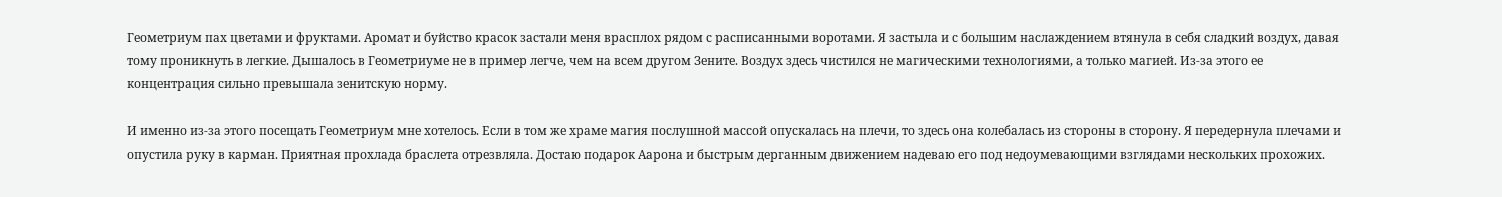Геометриум пах цветами и фруктами. Аромат и буйство красок застали меня врасплох рядом с расписанными воротами. Я застыла и с большим наслаждением втянула в себя сладкий воздух, давая тому проникнуть в легкие. Дышалось в Геометриуме не в пример легче, чем на всем другом Зените. Воздух здесь чистился не магическими технологиями, а только магией. Из-за этого ее концентрация сильно превышала зенитскую норму.

И именно из-за этого посещать Геометриум мне хотелось. Если в том же храме магия послушной массой опускалась на плечи, то здесь она колебалась из стороны в сторону. Я передернула плечами и опустила руку в карман. Приятная прохлада браслета отрезвляла. Достаю подарок Аарона и быстрым дерганным движением надеваю его под недоумевающими взглядами нескольких прохожих.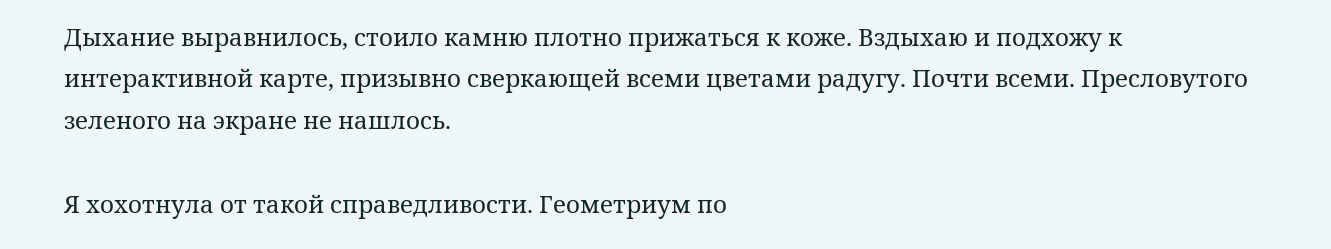Дыхание выравнилось, стоило камню плотно прижаться к коже. Вздыхаю и подхожу к интерактивной карте, призывно сверкающей всеми цветами радугу. Почти всеми. Пресловутого зеленого на экране не нашлось.

Я хохотнула от такой справедливости. Геометриум по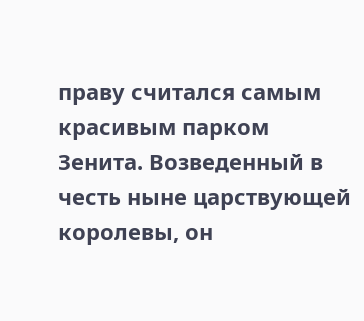праву считался самым красивым парком Зенита. Возведенный в честь ныне царствующей королевы, он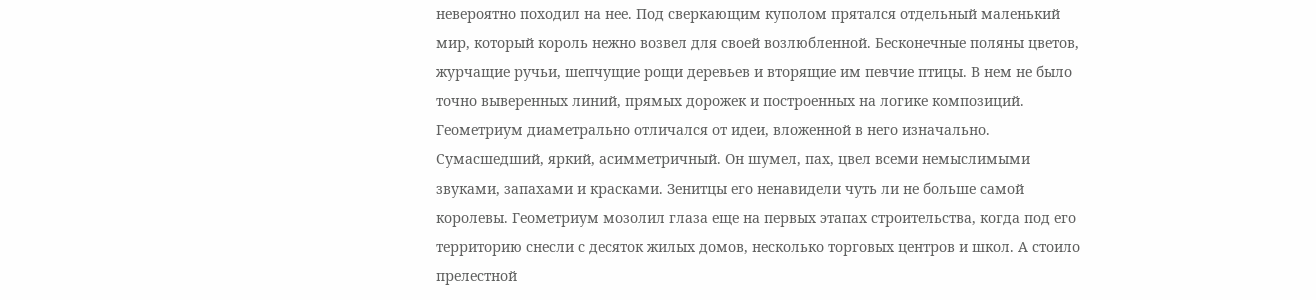невероятно походил на нее. Под сверкающим куполом прятался отдельный маленький мир, который король нежно возвел для своей возлюбленной. Бесконечные поляны цветов, журчащие ручьи, шепчущие рощи деревьев и вторящие им певчие птицы. В нем не было точно выверенных линий, прямых дорожек и построенных на логике композиций. Геометриум диаметрально отличался от идеи, вложенной в него изначально. Сумасшедший, яркий, асимметричный. Он шумел, пах, цвел всеми немыслимыми звуками, запахами и красками. Зенитцы его ненавидели чуть ли не больше самой королевы. Геометриум мозолил глаза еще на первых этапах строительства, когда под его территорию снесли с десяток жилых домов, несколько торговых центров и школ. А стоило прелестной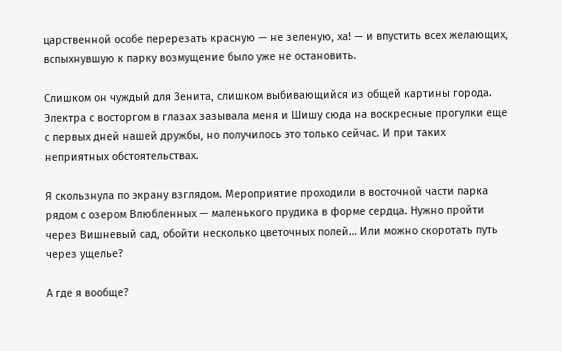царственной особе перерезать красную — не зеленую, ха! — и впустить всех желающих, вспыхнувшую к парку возмущение было уже не остановить.

Слишком он чуждый для Зенита, слишком выбивающийся из общей картины города. Электра с восторгом в глазах зазывала меня и Шишу сюда на воскресные прогулки еще с первых дней нашей дружбы, но получилось это только сейчас. И при таких неприятных обстоятельствах.

Я скользнула по экрану взглядом. Мероприятие проходили в восточной части парка рядом с озером Влюбленных — маленького прудика в форме сердца. Нужно пройти через Вишневый сад, обойти несколько цветочных полей… Или можно скоротать путь через ущелье?

А где я вообще?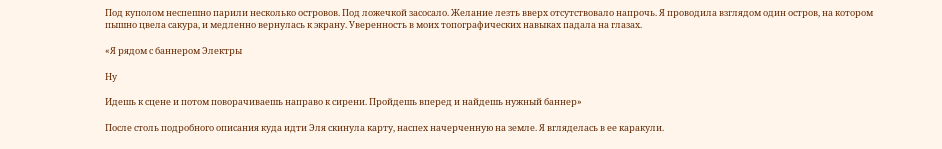Под куполом неспешно парили несколько островов. Под ложечкой засосало. Желание лезть вверх отсутствовало напрочь. Я проводила взглядом один остров, на котором пышно цвела сакура, и медленно вернулась к экрану. Уверенность в моих топографических навыках падала на глазах.

«Я рядом с баннером Электры

Ну

Идешь к сцене и потом поворачиваешь направо к сирени. Пройдешь вперед и найдешь нужный баннер»

После столь подробного описания куда идти Эля скинула карту, наспех начерченную на земле. Я вгляделась в ее каракули.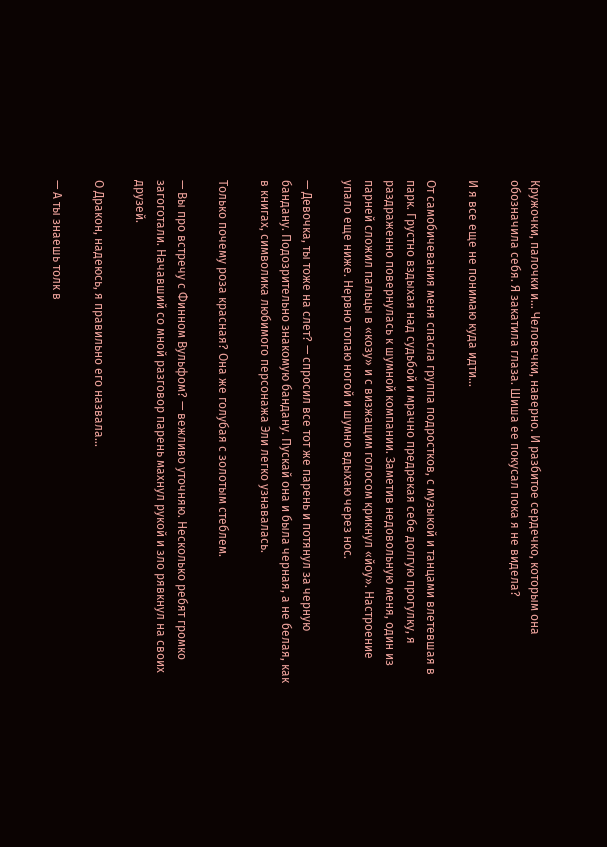Кружочки, палочки и… Человечки, наверно. И разбитое сердечко, которым она обозначила себя. Я закатила глаза. Шиша ее покусал пока я не видела?

И я все еще не понимаю куда идти…

От самобичевания меня спасла группа подростков, с музыкой и танцами влетевшая в парк. Грустно вздыхая над судьбой и мрачно предрекая себе долгую прогулку, я раздраженно повернулась к шумной компании. Заметив недовольную меня, один из парней сложил пальцы в «козу» и с визжащим голосом крикнул «йоу». Настроение упало еще ниже. Нервно топаю ногой и шумно вдыхаю через нос.

— Девочка, ты тоже на слет? — спросил все тот же парень и потянул за черную бандану. Подозрительно знакомую бандану. Пускай она и была черная, а не белая, как в книгах, символика любимого персонажа Эли легко узнавалась.

Только почему роза красная? Она же голубая с золотым стеблем.

— Вы про встречу с Финном Вульфом? — вежливо уточняю. Несколько ребят громко загоготали. Начавший со мной разговор парень махнул рукой и зло рявкнул на своих друзей.

О Дракон, надеюсь, я правильно его назвала…

— А ты знаешь толк в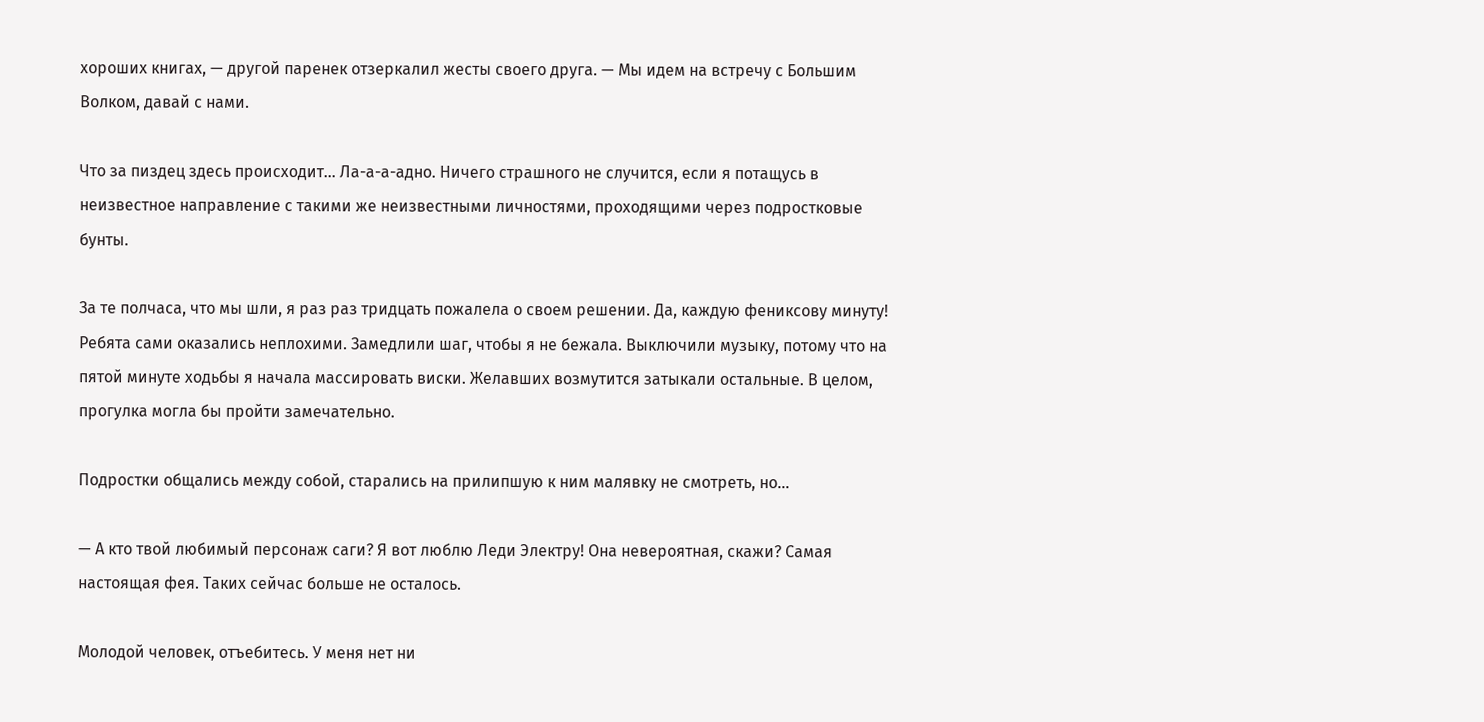хороших книгах, — другой паренек отзеркалил жесты своего друга. — Мы идем на встречу с Большим Волком, давай с нами.

Что за пиздец здесь происходит… Ла-а-а-адно. Ничего страшного не случится, если я потащусь в неизвестное направление с такими же неизвестными личностями, проходящими через подростковые бунты.

За те полчаса, что мы шли, я раз раз тридцать пожалела о своем решении. Да, каждую фениксову минуту! Ребята сами оказались неплохими. Замедлили шаг, чтобы я не бежала. Выключили музыку, потому что на пятой минуте ходьбы я начала массировать виски. Желавших возмутится затыкали остальные. В целом, прогулка могла бы пройти замечательно.

Подростки общались между собой, старались на прилипшую к ним малявку не смотреть, но…

— А кто твой любимый персонаж саги? Я вот люблю Леди Электру! Она невероятная, скажи? Самая настоящая фея. Таких сейчас больше не осталось.

Молодой человек, отъебитесь. У меня нет ни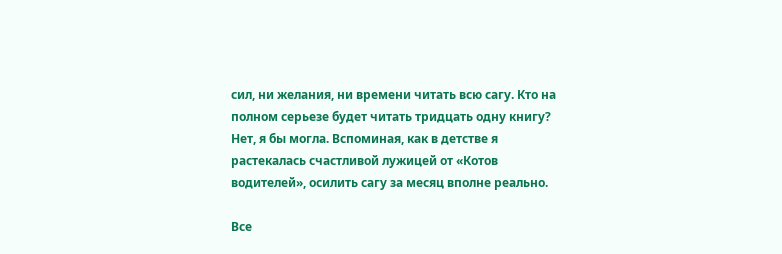сил, ни желания, ни времени читать всю сагу. Кто на полном серьезе будет читать тридцать одну книгу? Нет, я бы могла. Вспоминая, как в детстве я растекалась счастливой лужицей от «Котов водителей», осилить сагу за месяц вполне реально.

Все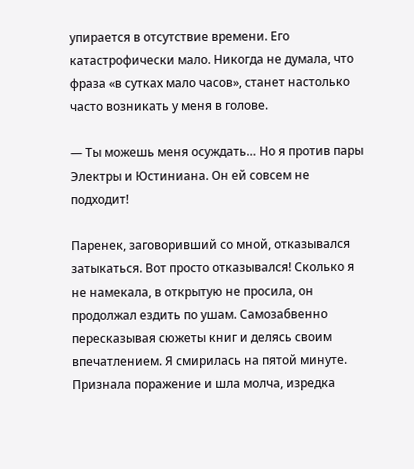упирается в отсутствие времени. Его катастрофически мало. Никогда не думала, что фраза «в сутках мало часов», станет настолько часто возникать у меня в голове.

— Ты можешь меня осуждать… Но я против пары Электры и Юстиниана. Он ей совсем не подходит!

Паренек, заговоривший со мной, отказывался затыкаться. Вот просто отказывался! Сколько я не намекала, в открытую не просила, он продолжал ездить по ушам. Самозабвенно пересказывая сюжеты книг и делясь своим впечатлением. Я смирилась на пятой минуте. Признала поражение и шла молча, изредка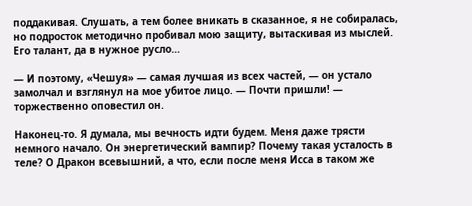поддакивая. Слушать, а тем более вникать в сказанное, я не собиралась, но подросток методично пробивал мою защиту, вытаскивая из мыслей. Его талант, да в нужное русло…

— И поэтому, «Чешуя» — самая лучшая из всех частей, — он устало замолчал и взглянул на мое убитое лицо. — Почти пришли! — торжественно оповестил он.

Наконец-то. Я думала, мы вечность идти будем. Меня даже трясти немного начало. Он энергетический вампир? Почему такая усталость в теле? О Дракон всевышний, а что, если после меня Исса в таком же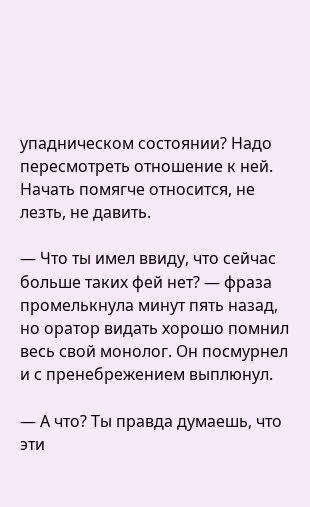упадническом состоянии? Надо пересмотреть отношение к ней. Начать помягче относится, не лезть, не давить.

— Что ты имел ввиду, что сейчас больше таких фей нет? — фраза промелькнула минут пять назад, но оратор видать хорошо помнил весь свой монолог. Он посмурнел и с пренебрежением выплюнул.

— А что? Ты правда думаешь, что эти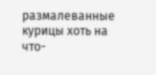размалеванные курицы хоть на что-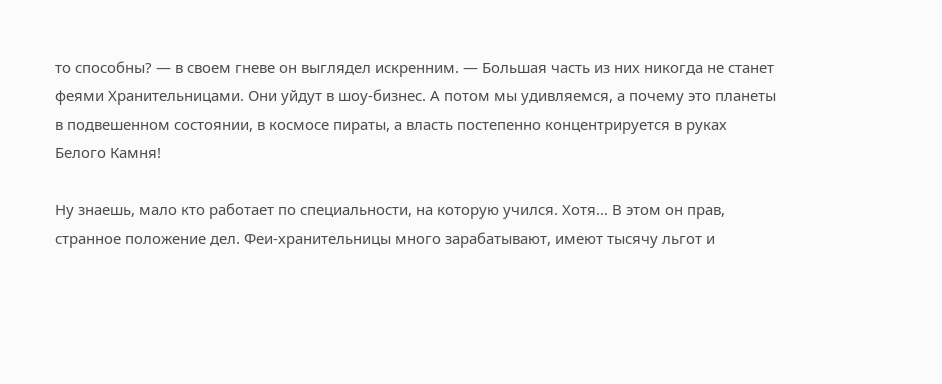то способны? — в своем гневе он выглядел искренним. — Большая часть из них никогда не станет феями Хранительницами. Они уйдут в шоу-бизнес. А потом мы удивляемся, а почему это планеты в подвешенном состоянии, в космосе пираты, а власть постепенно концентрируется в руках Белого Камня!

Ну знаешь, мало кто работает по специальности, на которую учился. Хотя… В этом он прав, странное положение дел. Феи-хранительницы много зарабатывают, имеют тысячу льгот и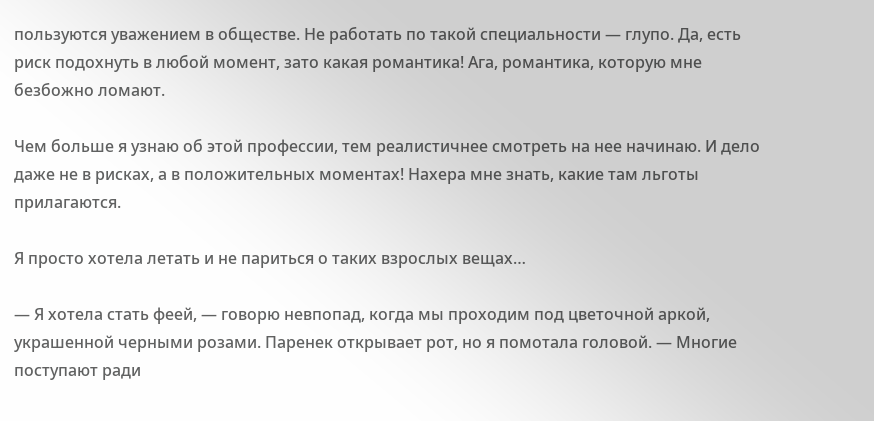пользуются уважением в обществе. Не работать по такой специальности — глупо. Да, есть риск подохнуть в любой момент, зато какая романтика! Ага, романтика, которую мне безбожно ломают.

Чем больше я узнаю об этой профессии, тем реалистичнее смотреть на нее начинаю. И дело даже не в рисках, а в положительных моментах! Нахера мне знать, какие там льготы прилагаются.

Я просто хотела летать и не париться о таких взрослых вещах…

— Я хотела стать феей, — говорю невпопад, когда мы проходим под цветочной аркой, украшенной черными розами. Паренек открывает рот, но я помотала головой. — Многие поступают ради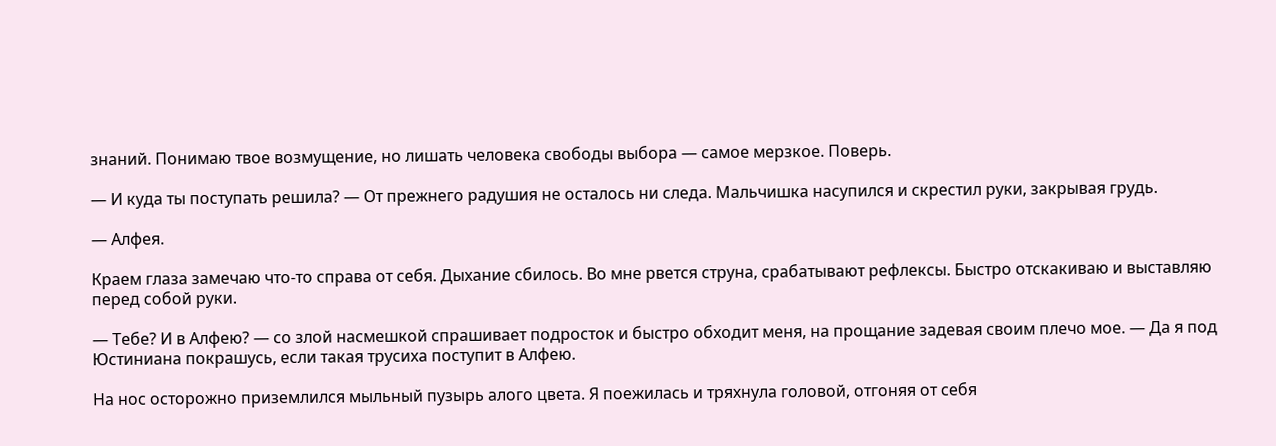знаний. Понимаю твое возмущение, но лишать человека свободы выбора — самое мерзкое. Поверь.

— И куда ты поступать решила? — От прежнего радушия не осталось ни следа. Мальчишка насупился и скрестил руки, закрывая грудь.

— Алфея.

Краем глаза замечаю что-то справа от себя. Дыхание сбилось. Во мне рвется струна, срабатывают рефлексы. Быстро отскакиваю и выставляю перед собой руки.

— Тебе? И в Алфею? — со злой насмешкой спрашивает подросток и быстро обходит меня, на прощание задевая своим плечо мое. — Да я под Юстиниана покрашусь, если такая трусиха поступит в Алфею.

На нос осторожно приземлился мыльный пузырь алого цвета. Я поежилась и тряхнула головой, отгоняя от себя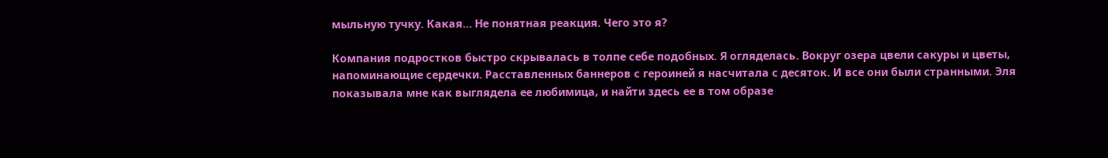мыльную тучку. Какая… Не понятная реакция. Чего это я?

Компания подростков быстро скрывалась в толпе себе подобных. Я огляделась. Вокруг озера цвели сакуры и цветы, напоминающие сердечки. Расставленных баннеров с героиней я насчитала с десяток. И все они были странными. Эля показывала мне как выглядела ее любимица, и найти здесь ее в том образе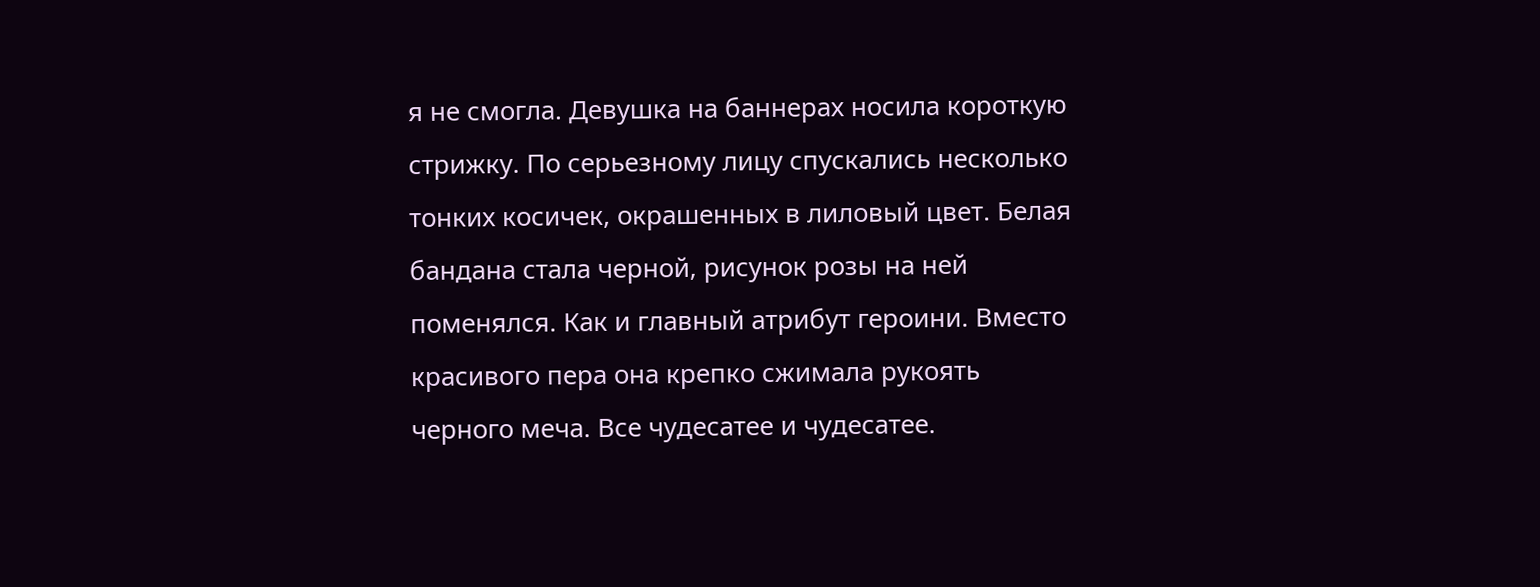я не смогла. Девушка на баннерах носила короткую стрижку. По серьезному лицу спускались несколько тонких косичек, окрашенных в лиловый цвет. Белая бандана стала черной, рисунок розы на ней поменялся. Как и главный атрибут героини. Вместо красивого пера она крепко сжимала рукоять черного меча. Все чудесатее и чудесатее.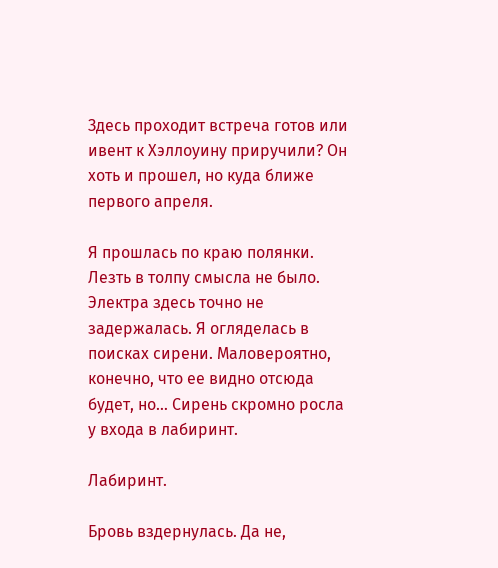Здесь проходит встреча готов или ивент к Хэллоуину приручили? Он хоть и прошел, но куда ближе первого апреля.

Я прошлась по краю полянки. Лезть в толпу смысла не было. Электра здесь точно не задержалась. Я огляделась в поисках сирени. Маловероятно, конечно, что ее видно отсюда будет, но… Сирень скромно росла у входа в лабиринт.

Лабиринт.

Бровь вздернулась. Да не,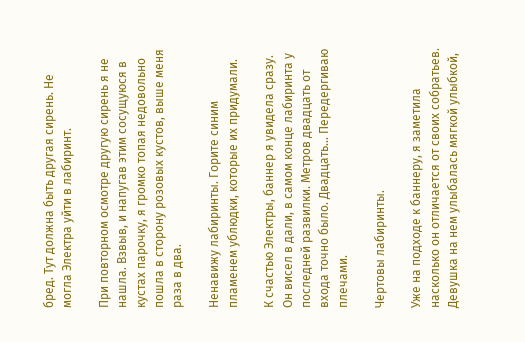бред. Тут должна быть другая сирень. Не могла Электра уйти в лабиринт.

При повторном осмотре другую сирень я не нашла. Взвыв, и напугав этим сосущуюся в кустах парочку, я громко топая недовольно пошла в сторону розовых кустов, выше меня раза в два.

Ненавижу лабиринты. Горите синим пламенем ублюдки, которые их придумали.

К счастью Электры, баннер я увидела сразу. Он висел в дали, в самом конце лабиринта у последней развилки. Метров двадцать от входа точно было. Двадцать… Передергиваю плечами.

Чертовы лабиринты.

Уже на подходе к баннеру, я заметила насколько он отличается от своих собратьев. Девушка на нем улыбалась мягкой улыбкой,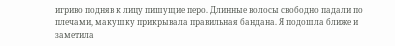игриво подняв к лицу пишущие перо. Длинные волосы свободно падали по плечами, макушку прикрывала правильная бандана. Я подошла ближе и заметила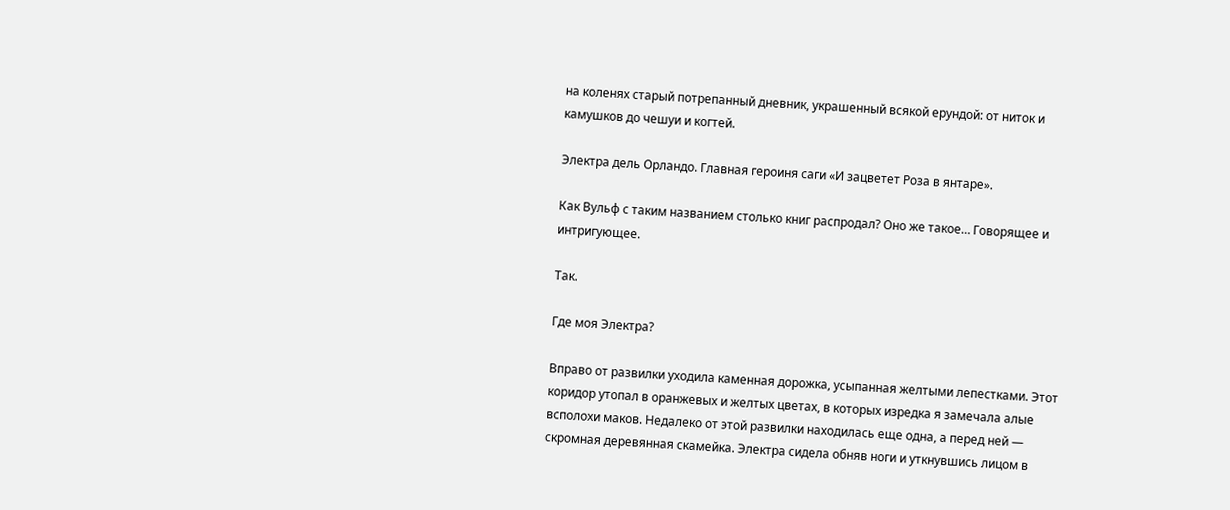на коленях старый потрепанный дневник, украшенный всякой ерундой: от ниток и камушков до чешуи и когтей.

Электра дель Орландо. Главная героиня саги «И зацветет Роза в янтаре».

Как Вульф с таким названием столько книг распродал? Оно же такое… Говорящее и интригующее.

Так.

Где моя Электра?

Вправо от развилки уходила каменная дорожка, усыпанная желтыми лепестками. Этот коридор утопал в оранжевых и желтых цветах, в которых изредка я замечала алые всполохи маков. Недалеко от этой развилки находилась еще одна, а перед ней — скромная деревянная скамейка. Электра сидела обняв ноги и уткнувшись лицом в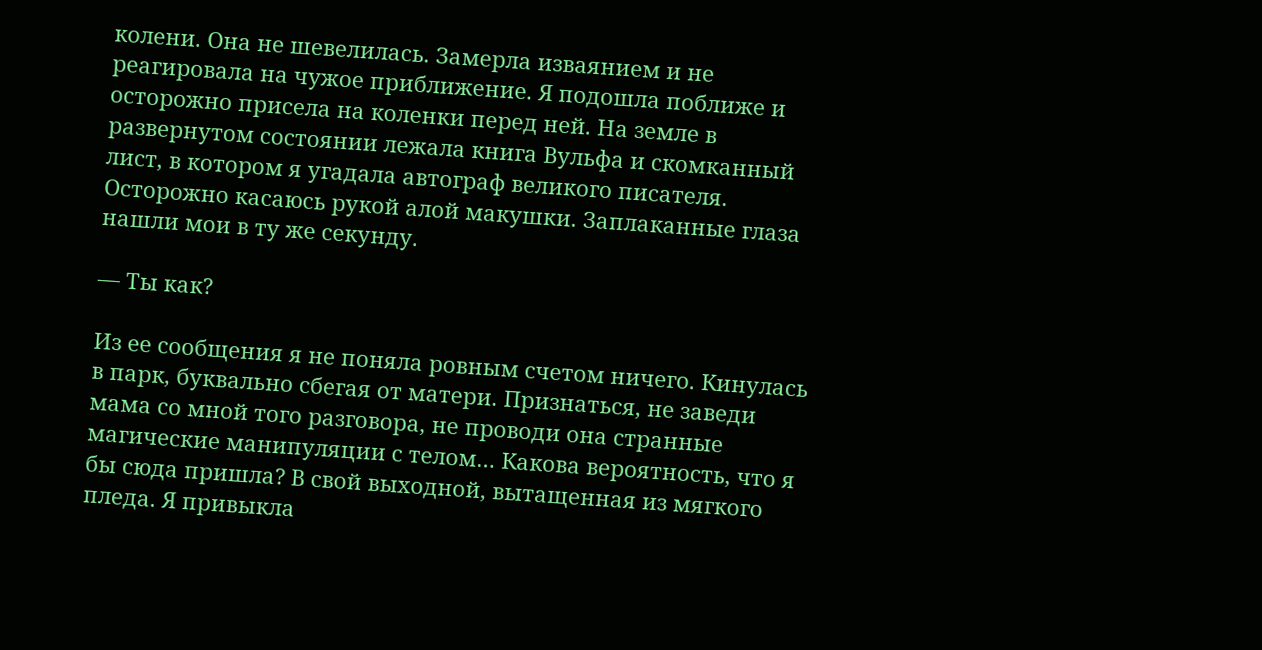колени. Она не шевелилась. Замерла изваянием и не реагировала на чужое приближение. Я подошла поближе и осторожно присела на коленки перед ней. На земле в развернутом состоянии лежала книга Вульфа и скомканный лист, в котором я угадала автограф великого писателя. Осторожно касаюсь рукой алой макушки. Заплаканные глаза нашли мои в ту же секунду.

— Ты как?

Из ее сообщения я не поняла ровным счетом ничего. Кинулась в парк, буквально сбегая от матери. Признаться, не заведи мама со мной того разговора, не проводи она странные магические манипуляции с телом… Какова вероятность, что я бы сюда пришла? В свой выходной, вытащенная из мягкого пледа. Я привыкла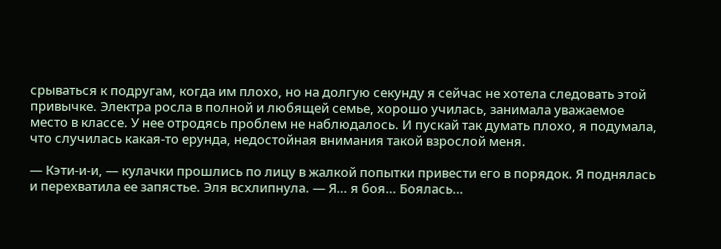срываться к подругам, когда им плохо, но на долгую секунду я сейчас не хотела следовать этой привычке. Электра росла в полной и любящей семье, хорошо училась, занимала уважаемое место в классе. У нее отродясь проблем не наблюдалось. И пускай так думать плохо, я подумала, что случилась какая-то ерунда, недостойная внимания такой взрослой меня.

— Кэти-и-и, — кулачки прошлись по лицу в жалкой попытки привести его в порядок. Я поднялась и перехватила ее запястье. Эля всхлипнула. — Я… я боя… Боялась…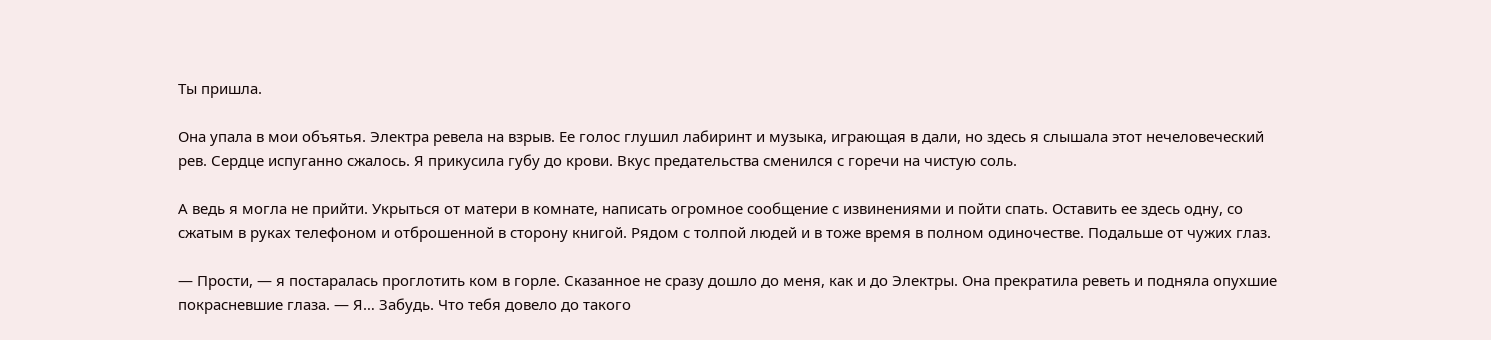Ты пришла.

Она упала в мои объятья. Электра ревела на взрыв. Ее голос глушил лабиринт и музыка, играющая в дали, но здесь я слышала этот нечеловеческий рев. Сердце испуганно сжалось. Я прикусила губу до крови. Вкус предательства сменился с горечи на чистую соль.

А ведь я могла не прийти. Укрыться от матери в комнате, написать огромное сообщение с извинениями и пойти спать. Оставить ее здесь одну, со сжатым в руках телефоном и отброшенной в сторону книгой. Рядом с толпой людей и в тоже время в полном одиночестве. Подальше от чужих глаз.

— Прости, — я постаралась проглотить ком в горле. Сказанное не сразу дошло до меня, как и до Электры. Она прекратила реветь и подняла опухшие покрасневшие глаза. — Я… Забудь. Что тебя довело до такого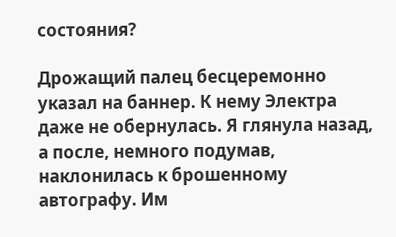состояния?

Дрожащий палец бесцеремонно указал на баннер. К нему Электра даже не обернулась. Я глянула назад, а после, немного подумав, наклонилась к брошенному автографу. Им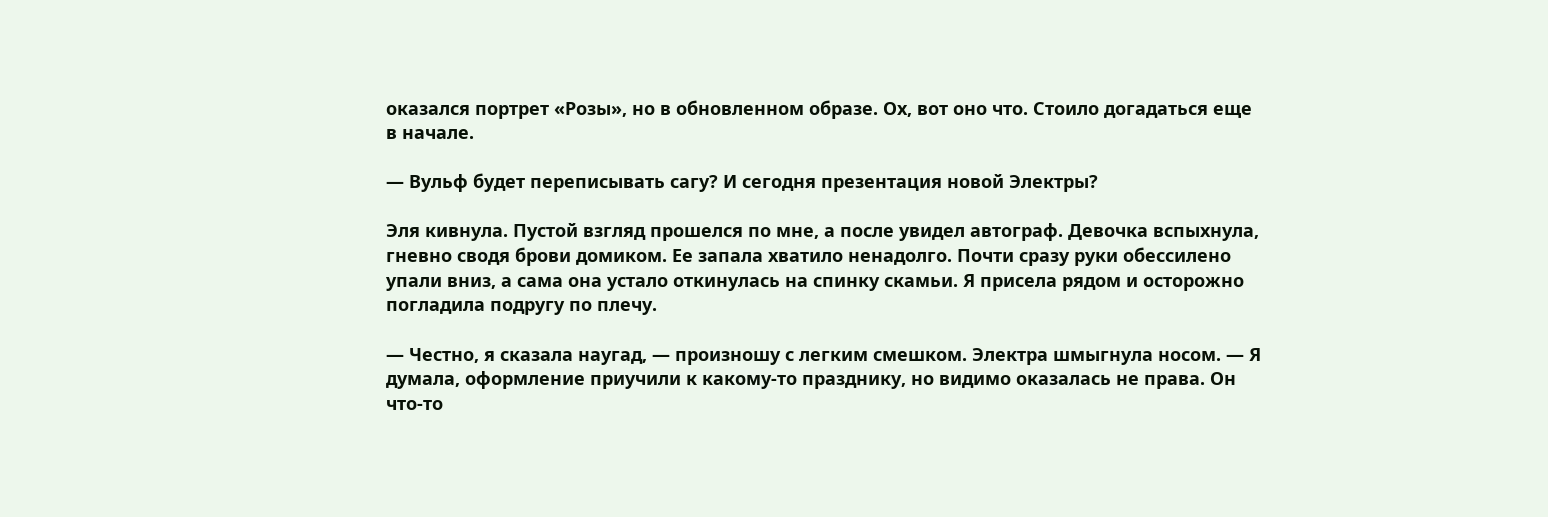оказался портрет «Розы», но в обновленном образе. Ох, вот оно что. Стоило догадаться еще в начале.

— Вульф будет переписывать сагу? И сегодня презентация новой Электры?

Эля кивнула. Пустой взгляд прошелся по мне, а после увидел автограф. Девочка вспыхнула, гневно сводя брови домиком. Ее запала хватило ненадолго. Почти сразу руки обессилено упали вниз, а сама она устало откинулась на спинку скамьи. Я присела рядом и осторожно погладила подругу по плечу.

— Честно, я сказала наугад, — произношу с легким смешком. Электра шмыгнула носом. — Я думала, оформление приучили к какому-то празднику, но видимо оказалась не права. Он что-то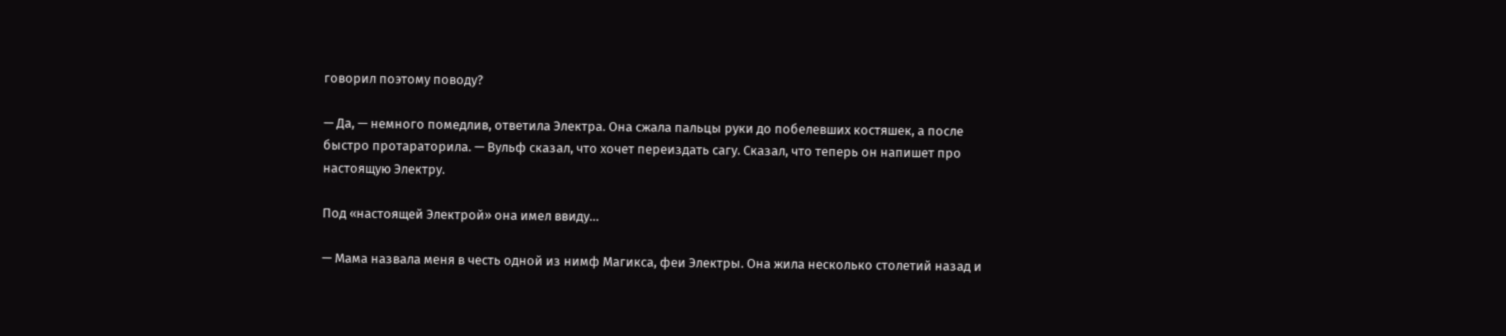говорил поэтому поводу?

— Да, — немного помедлив, ответила Электра. Она сжала пальцы руки до побелевших костяшек, а после быстро протараторила. — Вульф сказал, что хочет переиздать сагу. Сказал, что теперь он напишет про настоящую Электру.

Под «настоящей Электрой» она имел ввиду…

— Мама назвала меня в честь одной из нимф Магикса, феи Электры. Она жила несколько столетий назад и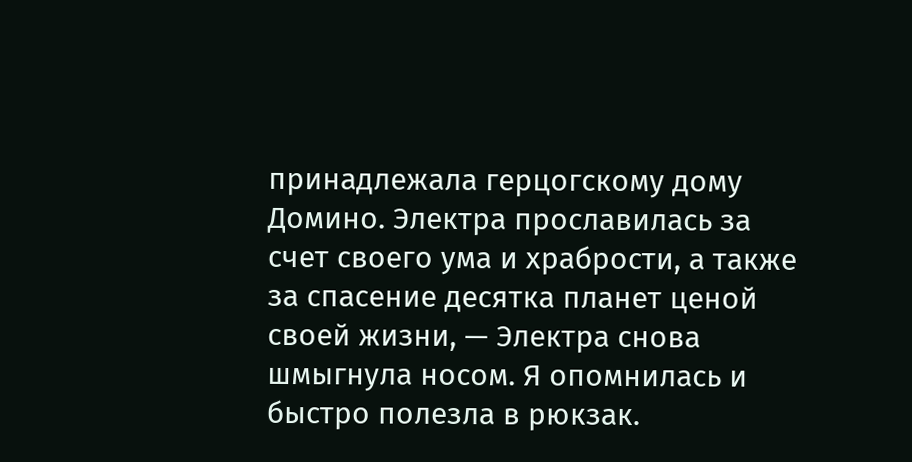принадлежала герцогскому дому Домино. Электра прославилась за счет своего ума и храбрости, а также за спасение десятка планет ценой своей жизни, — Электра снова шмыгнула носом. Я опомнилась и быстро полезла в рюкзак.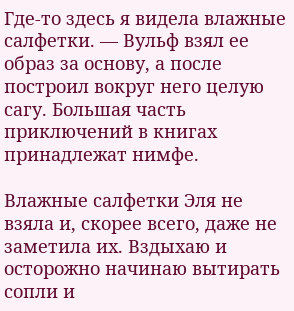Где-то здесь я видела влажные салфетки. — Вульф взял ее образ за основу, а после построил вокруг него целую сагу. Большая часть приключений в книгах принадлежат нимфе.

Влажные салфетки Эля не взяла и, скорее всего, даже не заметила их. Вздыхаю и осторожно начинаю вытирать сопли и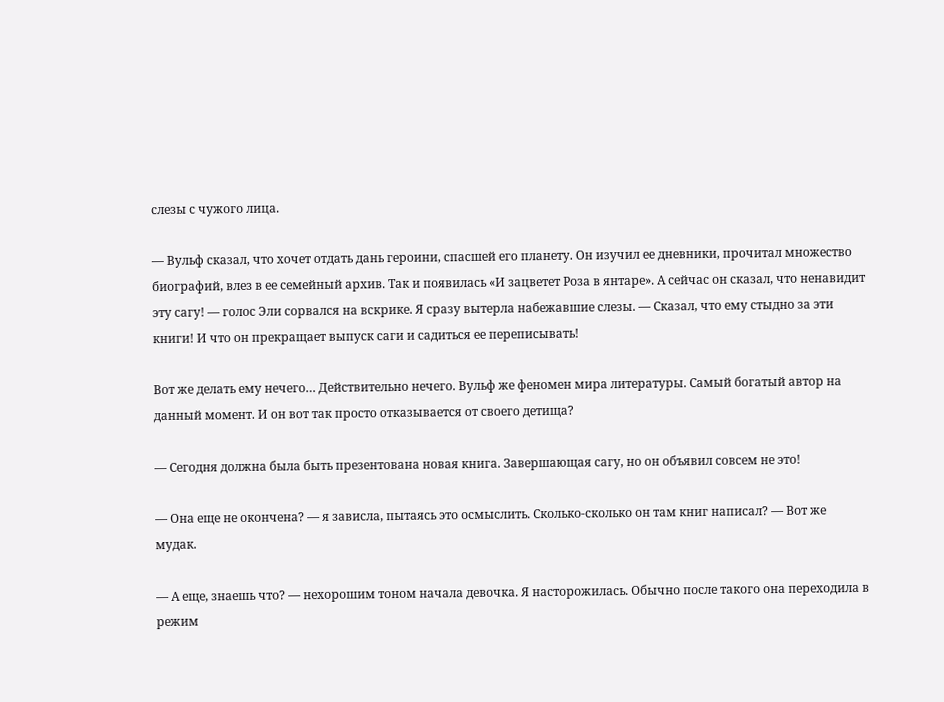слезы с чужого лица.

— Вульф сказал, что хочет отдать дань героини, спасшей его планету. Он изучил ее дневники, прочитал множество биографий, влез в ее семейный архив. Так и появилась «И зацветет Роза в янтаре». А сейчас он сказал, что ненавидит эту сагу! — голос Эли сорвался на вскрике. Я сразу вытерла набежавшие слезы. — Сказал, что ему стыдно за эти книги! И что он прекращает выпуск саги и садиться ее переписывать!

Вот же делать ему нечего… Действительно нечего. Вульф же феномен мира литературы. Самый богатый автор на данный момент. И он вот так просто отказывается от своего детища?

— Сегодня должна была быть презентована новая книга. Завершающая сагу, но он объявил совсем не это!

— Она еще не окончена? — я зависла, пытаясь это осмыслить. Сколько-сколько он там книг написал? — Вот же мудак.

— А еще, знаешь что? — нехорошим тоном начала девочка. Я насторожилась. Обычно после такого она переходила в режим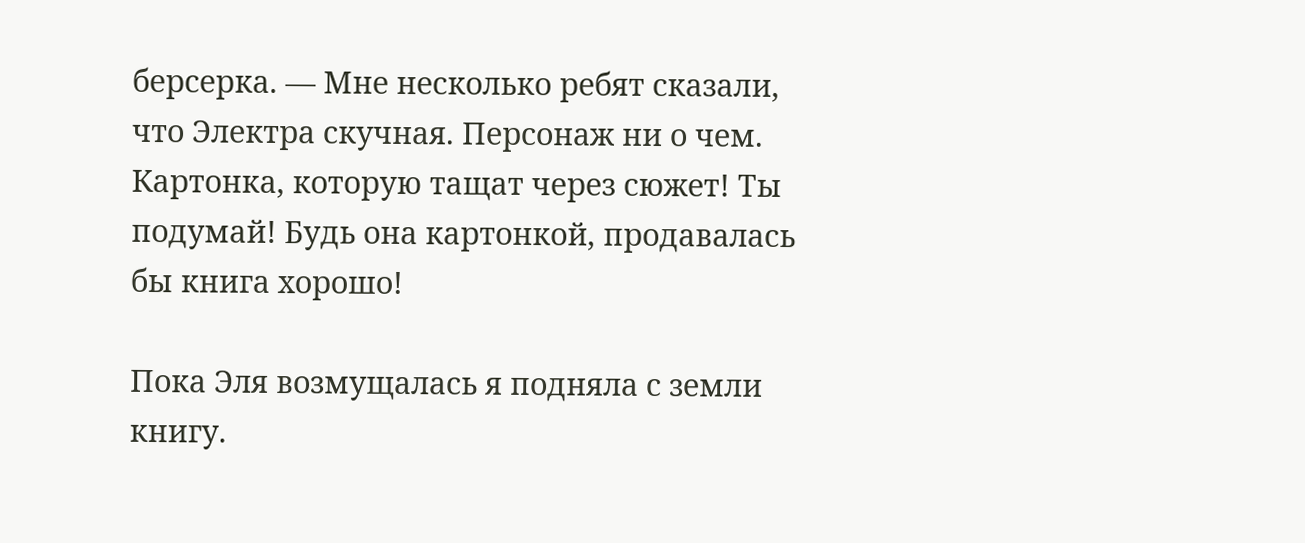берсерка. — Мне несколько ребят сказали, что Электра скучная. Персонаж ни о чем. Картонка, которую тащат через сюжет! Ты подумай! Будь она картонкой, продавалась бы книга хорошо!

Пока Эля возмущалась я подняла с земли книгу.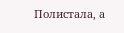Полистала, а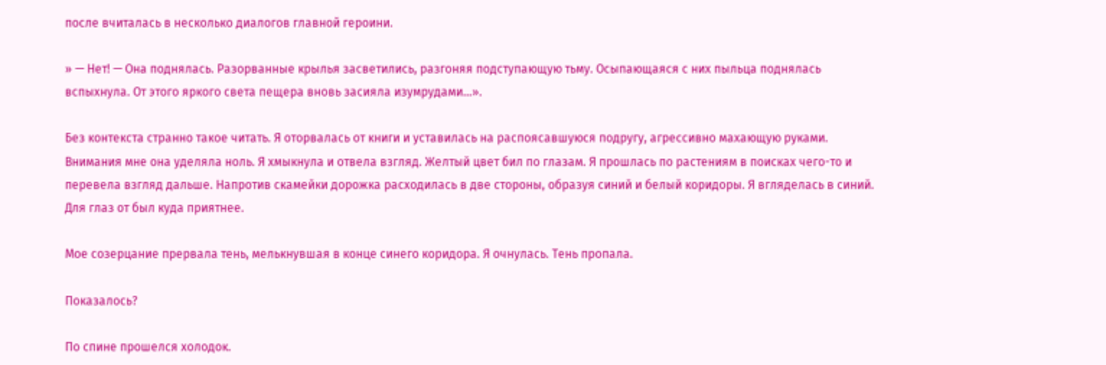после вчиталась в несколько диалогов главной героини.

» — Нет! — Она поднялась. Разорванные крылья засветились, разгоняя подступающую тьму. Осыпающаяся с них пыльца поднялась вспыхнула. От этого яркого света пещера вновь засияла изумрудами…».

Без контекста странно такое читать. Я оторвалась от книги и уставилась на распоясавшуюся подругу, агрессивно махающую руками. Внимания мне она уделяла ноль. Я хмыкнула и отвела взгляд. Желтый цвет бил по глазам. Я прошлась по растениям в поисках чего-то и перевела взгляд дальше. Напротив скамейки дорожка расходилась в две стороны, образуя синий и белый коридоры. Я вгляделась в синий. Для глаз от был куда приятнее.

Мое созерцание прервала тень, мелькнувшая в конце синего коридора. Я очнулась. Тень пропала.

Показалось?

По спине прошелся холодок.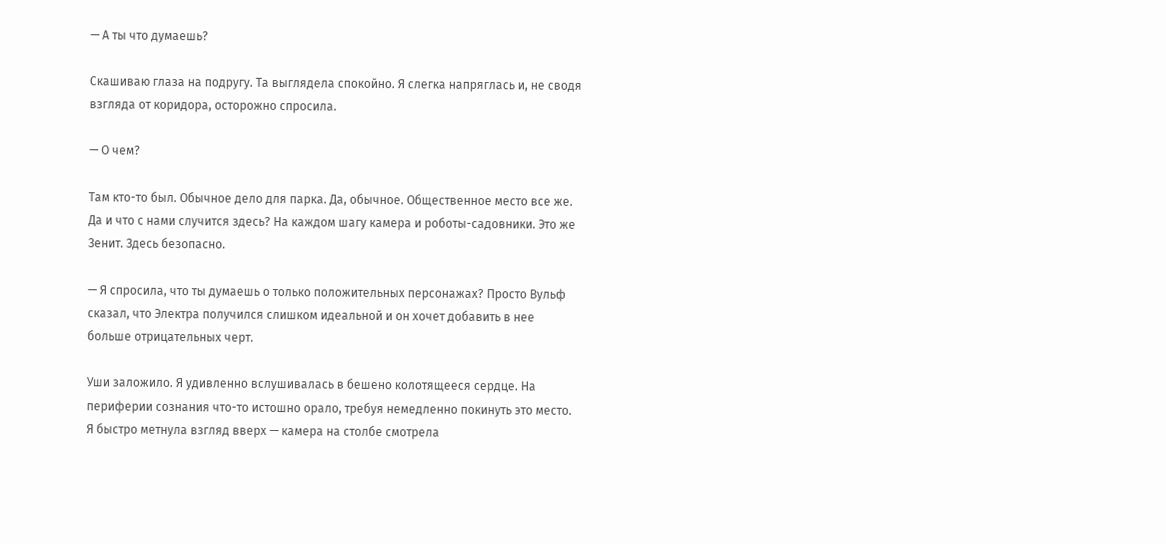— А ты что думаешь?

Скашиваю глаза на подругу. Та выглядела спокойно. Я слегка напряглась и, не сводя взгляда от коридора, осторожно спросила.

— О чем?

Там кто-то был. Обычное дело для парка. Да, обычное. Общественное место все же. Да и что с нами случится здесь? На каждом шагу камера и роботы-садовники. Это же Зенит. Здесь безопасно.

— Я спросила, что ты думаешь о только положительных персонажах? Просто Вульф сказал, что Электра получился слишком идеальной и он хочет добавить в нее больше отрицательных черт.

Уши заложило. Я удивленно вслушивалась в бешено колотящееся сердце. На периферии сознания что-то истошно орало, требуя немедленно покинуть это место. Я быстро метнула взгляд вверх — камера на столбе смотрела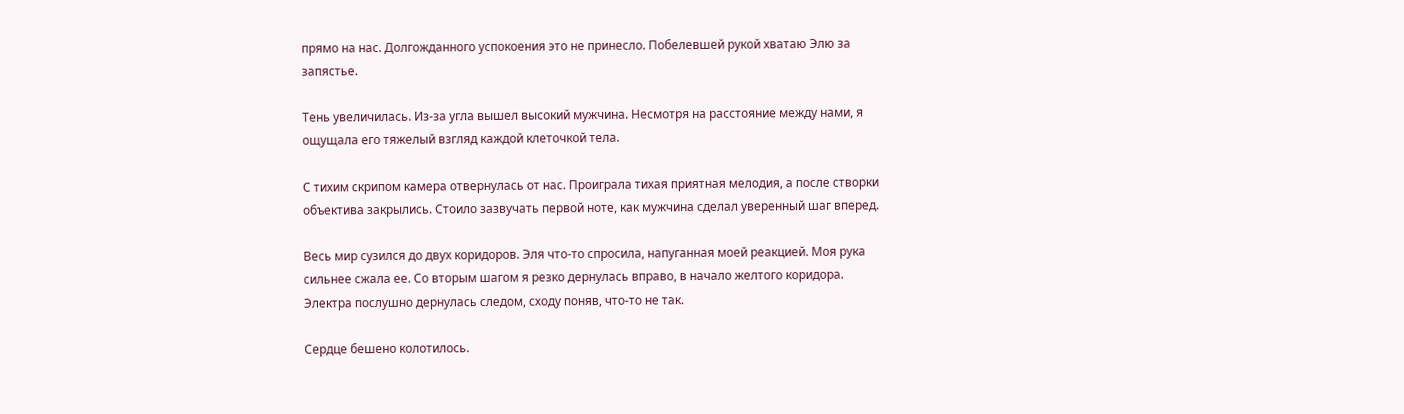прямо на нас. Долгожданного успокоения это не принесло. Побелевшей рукой хватаю Элю за запястье.

Тень увеличилась. Из-за угла вышел высокий мужчина. Несмотря на расстояние между нами, я ощущала его тяжелый взгляд каждой клеточкой тела.

С тихим скрипом камера отвернулась от нас. Проиграла тихая приятная мелодия, а после створки объектива закрылись. Стоило зазвучать первой ноте, как мужчина сделал уверенный шаг вперед.

Весь мир сузился до двух коридоров. Эля что-то спросила, напуганная моей реакцией. Моя рука сильнее сжала ее. Со вторым шагом я резко дернулась вправо, в начало желтого коридора. Электра послушно дернулась следом, сходу поняв, что-то не так.

Сердце бешено колотилось.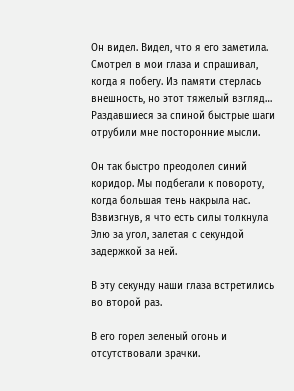Он видел. Видел, что я его заметила. Смотрел в мои глаза и спрашивал, когда я побегу. Из памяти стерлась внешность, но этот тяжелый взгляд… Раздавшиеся за спиной быстрые шаги отрубили мне посторонние мысли.

Он так быстро преодолел синий коридор. Мы подбегали к повороту, когда большая тень накрыла нас. Взвизгнув, я что есть силы толкнула Элю за угол, залетая с секундой задержкой за ней.

В эту секунду наши глаза встретились во второй раз.

В его горел зеленый огонь и отсутствовали зрачки.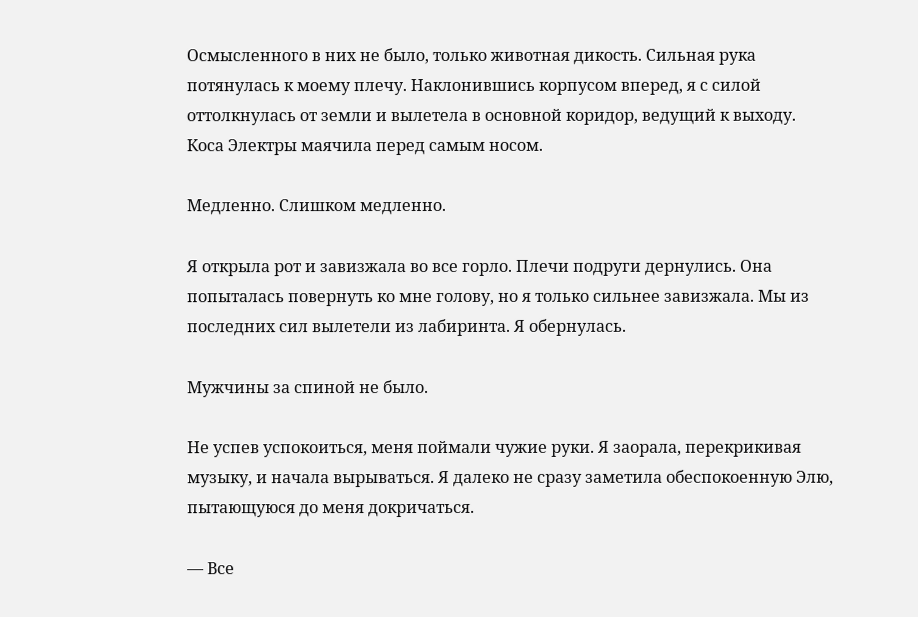Осмысленного в них не было, только животная дикость. Сильная рука потянулась к моему плечу. Наклонившись корпусом вперед, я с силой оттолкнулась от земли и вылетела в основной коридор, ведущий к выходу. Коса Электры маячила перед самым носом.

Медленно. Слишком медленно.

Я открыла рот и завизжала во все горло. Плечи подруги дернулись. Она попыталась повернуть ко мне голову, но я только сильнее завизжала. Мы из последних сил вылетели из лабиринта. Я обернулась.

Мужчины за спиной не было.

Не успев успокоиться, меня поймали чужие руки. Я заорала, перекрикивая музыку, и начала вырываться. Я далеко не сразу заметила обеспокоенную Элю, пытающуюся до меня докричаться.

— Все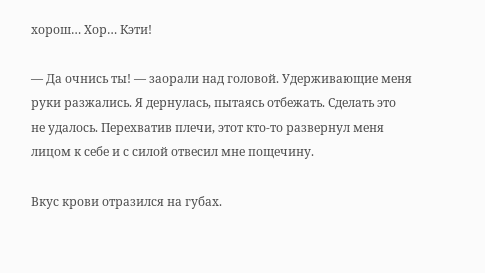хорош… Хор… Кэти!

— Да очнись ты! — заорали над головой. Удерживающие меня руки разжались. Я дернулась, пытаясь отбежать. Сделать это не удалось. Перехватив плечи, этот кто-то развернул меня лицом к себе и с силой отвесил мне пощечину.

Вкус крови отразился на губах.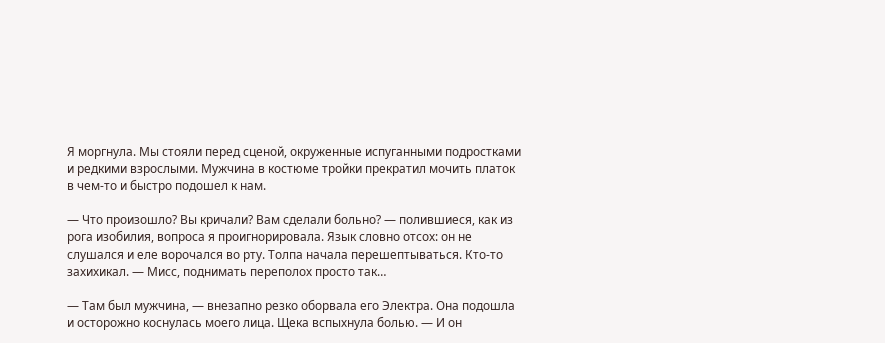Я моргнула. Мы стояли перед сценой, окруженные испуганными подростками и редкими взрослыми. Мужчина в костюме тройки прекратил мочить платок в чем-то и быстро подошел к нам.

— Что произошло? Вы кричали? Вам сделали больно? — полившиеся, как из рога изобилия, вопроса я проигнорировала. Язык словно отсох: он не слушался и еле ворочался во рту. Толпа начала перешептываться. Кто-то захихикал. — Мисс, поднимать переполох просто так…

— Там был мужчина, — внезапно резко оборвала его Электра. Она подошла и осторожно коснулась моего лица. Щека вспыхнула болью. — И он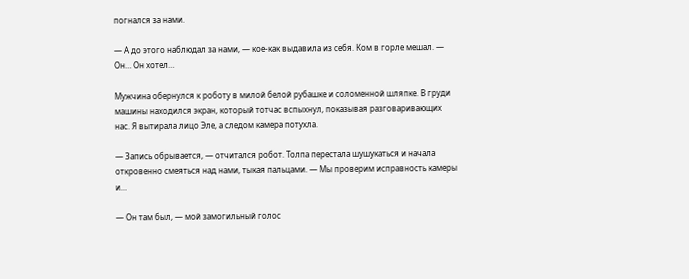погнался за нами.

— А до этого наблюдал за нами, — кое-как выдавила из себя. Ком в горле мешал. — Он… Он хотел…

Мужчина обернулся к роботу в милой белой рубашке и соломенной шляпке. В груди машины находился экран, который тотчас вспыхнул, показывая разговаривающих нас. Я вытирала лицо Эле, а следом камера потухла.

— Запись обрывается, — отчитался робот. Толпа перестала шушукаться и начала откровенно смеяться над нами, тыкая пальцами. — Мы проверим исправность камеры и…

— Он там был, — мой замогильный голос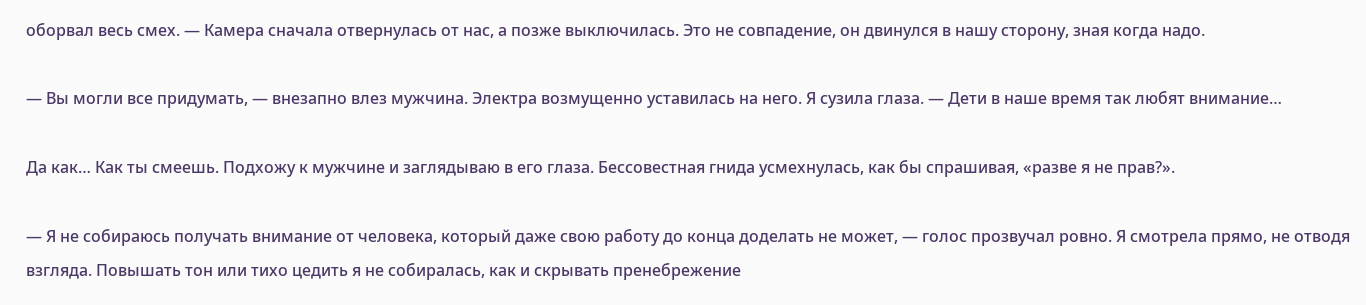оборвал весь смех. — Камера сначала отвернулась от нас, а позже выключилась. Это не совпадение, он двинулся в нашу сторону, зная когда надо.

— Вы могли все придумать, — внезапно влез мужчина. Электра возмущенно уставилась на него. Я сузила глаза. — Дети в наше время так любят внимание…

Да как… Как ты смеешь. Подхожу к мужчине и заглядываю в его глаза. Бессовестная гнида усмехнулась, как бы спрашивая, «разве я не прав?».

— Я не собираюсь получать внимание от человека, который даже свою работу до конца доделать не может, — голос прозвучал ровно. Я смотрела прямо, не отводя взгляда. Повышать тон или тихо цедить я не собиралась, как и скрывать пренебрежение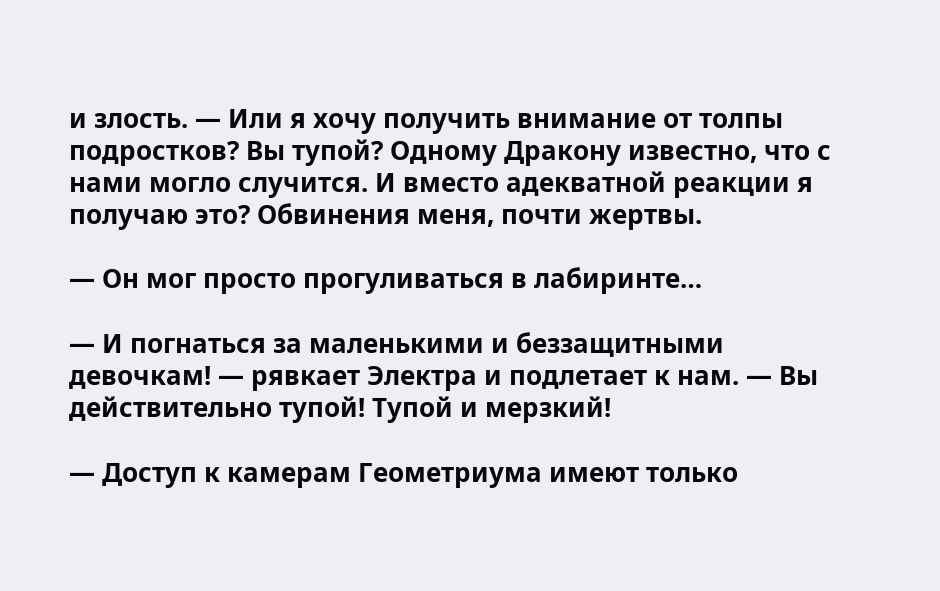и злость. — Или я хочу получить внимание от толпы подростков? Вы тупой? Одному Дракону известно, что с нами могло случится. И вместо адекватной реакции я получаю это? Обвинения меня, почти жертвы.

— Он мог просто прогуливаться в лабиринте…

— И погнаться за маленькими и беззащитными девочкам! — рявкает Электра и подлетает к нам. — Вы действительно тупой! Тупой и мерзкий!

— Доступ к камерам Геометриума имеют только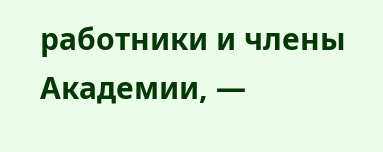работники и члены Академии, —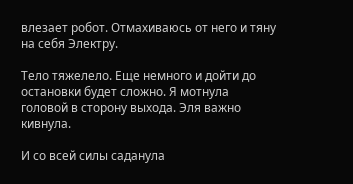влезает робот. Отмахиваюсь от него и тяну на себя Электру.

Тело тяжелело. Еще немного и дойти до остановки будет сложно. Я мотнула головой в сторону выхода. Эля важно кивнула.

И со всей силы саданула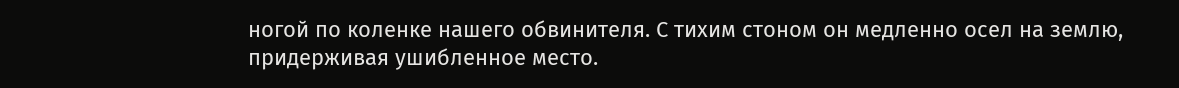ногой по коленке нашего обвинителя. С тихим стоном он медленно осел на землю, придерживая ушибленное место.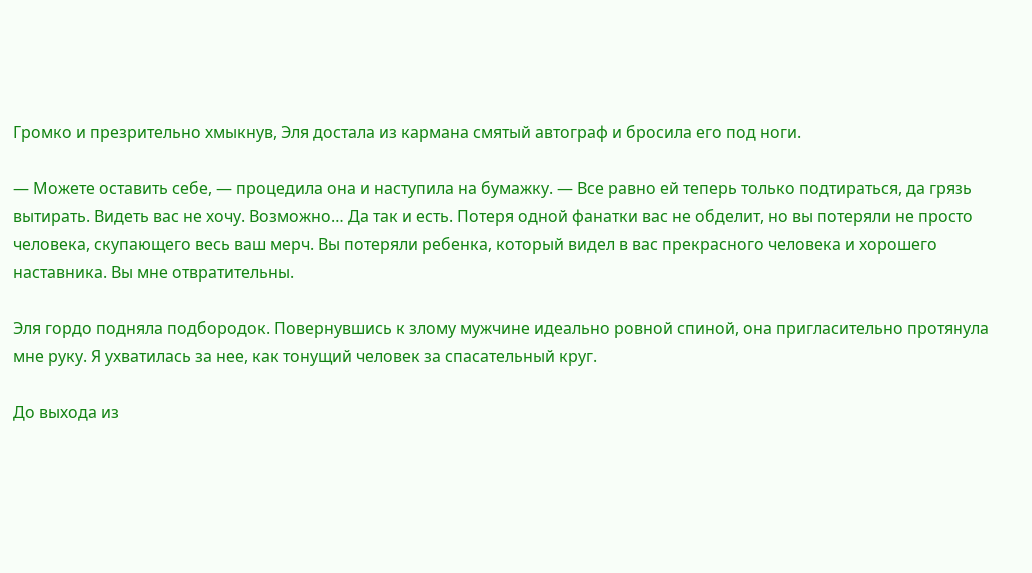Громко и презрительно хмыкнув, Эля достала из кармана смятый автограф и бросила его под ноги.

— Можете оставить себе, — процедила она и наступила на бумажку. — Все равно ей теперь только подтираться, да грязь вытирать. Видеть вас не хочу. Возможно… Да так и есть. Потеря одной фанатки вас не обделит, но вы потеряли не просто человека, скупающего весь ваш мерч. Вы потеряли ребенка, который видел в вас прекрасного человека и хорошего наставника. Вы мне отвратительны.

Эля гордо подняла подбородок. Повернувшись к злому мужчине идеально ровной спиной, она пригласительно протянула мне руку. Я ухватилась за нее, как тонущий человек за спасательный круг.

До выхода из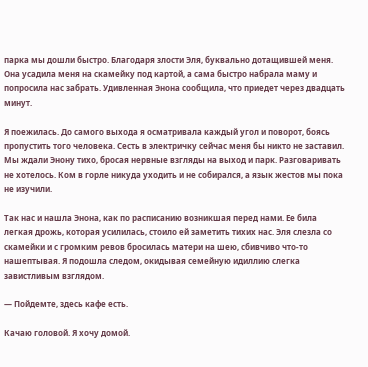парка мы дошли быстро. Благодаря злости Эля, буквально дотащившей меня. Она усадила меня на скамейку под картой, а сама быстро набрала маму и попросила нас забрать. Удивленная Энона сообщила, что приедет через двадцать минут.

Я поежилась. До самого выхода я осматривала каждый угол и поворот, боясь пропустить того человека. Сесть в электричку сейчас меня бы никто не заставил. Мы ждали Энону тихо, бросая нервные взгляды на выход и парк. Разговаривать не хотелось. Ком в горле никуда уходить и не собирался, а язык жестов мы пока не изучили.

Так нас и нашла Энона, как по расписанию возникшая перед нами. Ее била легкая дрожь, которая усилилась, стоило ей заметить тихих нас. Эля слезла со скамейки и с громким ревов бросилась матери на шею, сбивчиво что-то нашептывая. Я подошла следом, окидывая семейную идиллию слегка завистливым взглядом.

— Пойдемте, здесь кафе есть.

Качаю головой. Я хочу домой.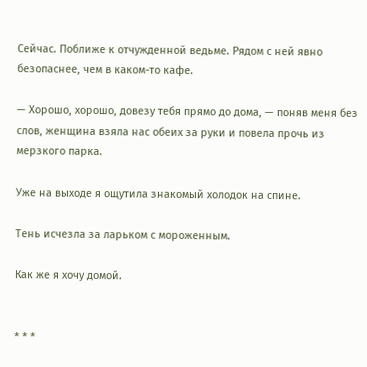Сейчас. Поближе к отчужденной ведьме. Рядом с ней явно безопаснее, чем в каком-то кафе.

— Хорошо, хорошо, довезу тебя прямо до дома, — поняв меня без слов, женщина взяла нас обеих за руки и повела прочь из мерзкого парка.

Уже на выходе я ощутила знакомый холодок на спине.

Тень исчезла за ларьком с мороженным.

Как же я хочу домой.


* * *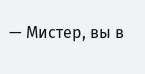— Мистер, вы в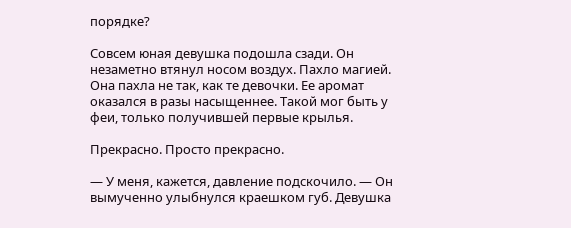порядке?

Совсем юная девушка подошла сзади. Он незаметно втянул носом воздух. Пахло магией. Она пахла не так, как те девочки. Ее аромат оказался в разы насыщеннее. Такой мог быть у феи, только получившей первые крылья.

Прекрасно. Просто прекрасно.

— У меня, кажется, давление подскочило. — Он вымученно улыбнулся краешком губ. Девушка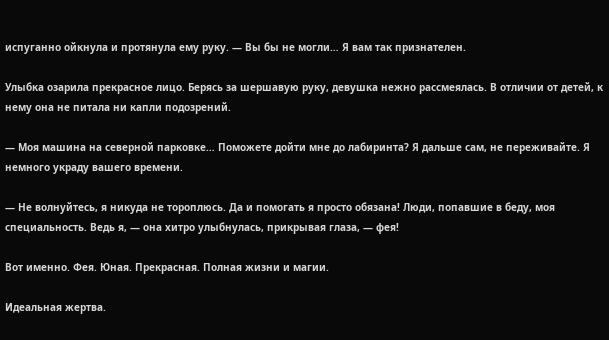испуганно ойкнула и протянула ему руку. — Вы бы не могли… Я вам так признателен.

Улыбка озарила прекрасное лицо. Берясь за шершавую руку, девушка нежно рассмеялась. В отличии от детей, к нему она не питала ни капли подозрений.

— Моя машина на северной парковке… Поможете дойти мне до лабиринта? Я дальше сам, не переживайте. Я немного украду вашего времени.

— Не волнуйтесь, я никуда не тороплюсь. Да и помогать я просто обязана! Люди, попавшие в беду, моя специальность. Ведь я, — она хитро улыбнулась, прикрывая глаза, — фея!

Вот именно. Фея. Юная. Прекрасная. Полная жизни и магии.

Идеальная жертва.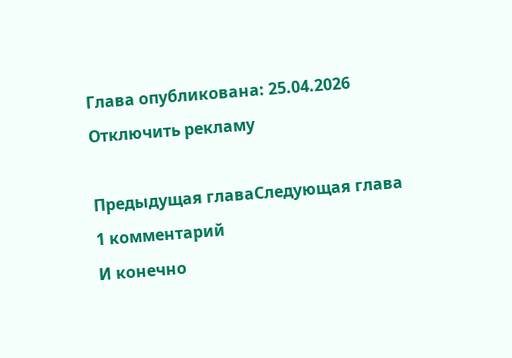Глава опубликована: 25.04.2026
Отключить рекламу

Предыдущая главаСледующая глава
1 комментарий
И конечно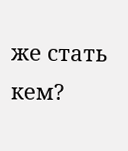же стать кем?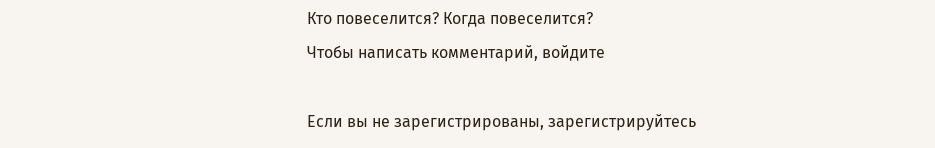Кто повеселится? Когда повеселится?
Чтобы написать комментарий, войдите

Если вы не зарегистрированы, зарегистрируйтесь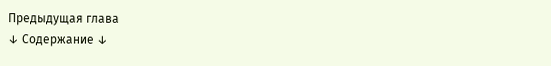Предыдущая глава
↓ Содержание ↓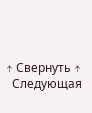↑ Свернуть ↑
  Следующая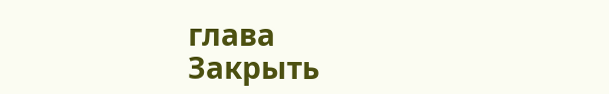глава
Закрыть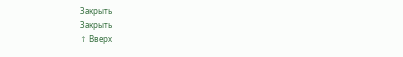Закрыть
Закрыть
↑ Вверх